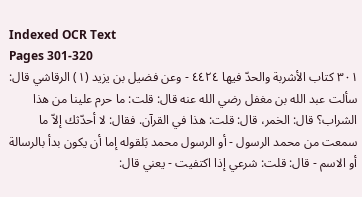Indexed OCR Text
Pages 301-320
٣٠١ كتاب الأشربة والحدّ فيها ٤٤٢٤ - وعن فضيل بن يزيد (١) الرقاشي قال: سألت عبد الله بن مغفل رضي الله عنه قال: قلت: ما حرم علينا من هذا الشراب؟ قال: الخمر، قال: قلت: هذا في القرآن. فقال: لا أحدّثك إلاّ ما سمعت من محمد الرسول - أو الرسول محمد بَلقوله إما أن يكون بدأ بالرسالة أو الاسم - قال: قلت: شرعي إذا اكتفيت - يعني قال: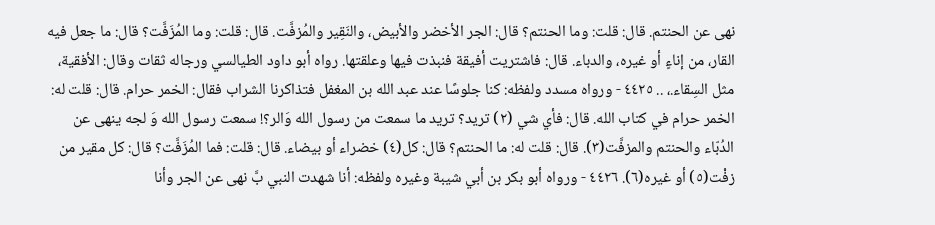نهى عن الحنتم. قال: قلت: وما الحنتم؟ قال: الجر الأخضر والأبيض، والنَقِير والمُزفَّت. قال: قلت: وما المُزَفَّت؟ قال: ما جعل فيه القار، من إناءٍ أو غيره، والدباء. قال: فاشتريت أفیقة فنبذت فيها وعلقتها. رواه أبو داود الطيالسي ورجاله ثقات وقال: الأفقية، مثل السِقاء.، .. ٤٤٢٥ - ورواه مسدد ولفظه: كنا جلوسًا عند عبد الله بن المغفل فتذاكرنا الشراب فقال: الخمر حرام. قال: قلت له: الخمر حرام في كتاب الله. قال: فأي شي (٢) تريد؟ تريد ما سمعت من رسول الله وَالر؟! سمعت رسول الله وَ لجه ينهى عن الدُبّاء والحنتم والمزفَّت(٣). قال: قلت له: ما الحنتم؟ قال: كل(٤) خضراء أو بيضاء. قال: قلت: فما المُزَفَّت؟ قال: كل مقير من زفْت(٥) أو غيره(٦). ٤٤٢٦ - ورواه أبو بكر بن أبي شيبة وغيره ولفظه: أنا شهدت النبي بَّ نهى عن الجر وأنا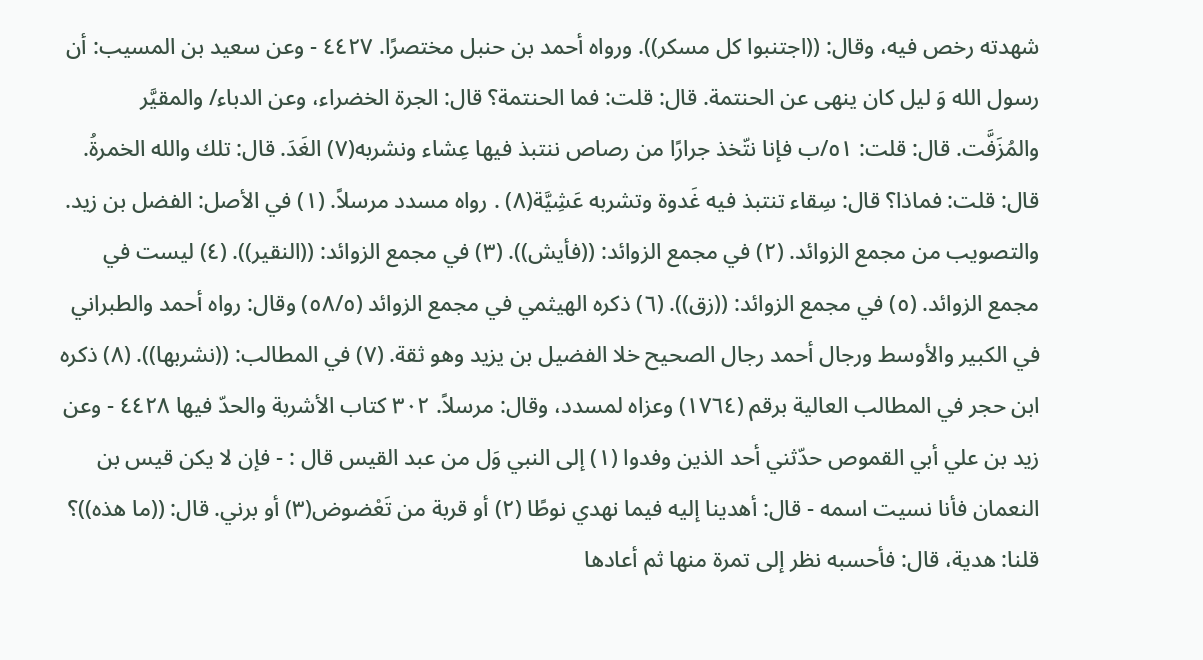شهدته رخص فيه، وقال: ((اجتنبوا كل مسكر)). ورواه أحمد بن حنبل مختصرًا. ٤٤٢٧ - وعن سعيد بن المسيب: أن رسول الله وَ ليل كان ينهى عن الحنتمة. قال: قلت: فما الحنتمة؟ قال: الجرة الخضراء، وعن الدباء/ والمقيَّر والمُزَفَّت. قال: قلت: ٥١/ب فإنا نتّخذ جرارًا من رصاص ننتبذ فيها عِشاء ونشربه(٧) الغَدَ. قال: تلك والله الخمرةُ. قال: قلت: فماذا؟ قال: سِقاء تنتبذ فيه غَدوة وتشربه عَشِيَّة(٨) . رواه مسدد مرسلاً. (١) في الأصل: الفضل بن زيد. والتصويب من مجمع الزوائد. (٢) في مجمع الزوائد: ((فأيش)). (٣) في مجمع الزوائد: ((النقير)). (٤) ليست في مجمع الزوائد. (٥) في مجمع الزوائد: ((زق)). (٦) ذكره الهيثمي في مجمع الزوائد (٥٨/٥) وقال: رواه أحمد والطبراني في الكبير والأوسط ورجال أحمد رجال الصحيح خلا الفضيل بن يزيد وهو ثقة. (٧) في المطالب: ((نشربها)). (٨) ذكره ابن حجر في المطالب العالية برقم (١٧٦٤) وعزاه لمسدد، وقال: مرسلاً. ٣٠٢ کتاب الأشربة والحدّ فيها ٤٤٢٨ - وعن زيد بن علي أبي القموص حدّثني أحد الذين وفدوا (١) إلى النبي وَل من عبد القيس قال : - فإن لا يكن قيس بن النعمان فأنا نسيت اسمه - قال: أهدينا إليه فيما نهدي نوطًا (٢) أو قربة من تَعْضوض(٣) أو برني. قال: ((ما هذه))؟ قلنا: هدية، قال: فأحسبه نظر إلى تمرة منها ثم أعادها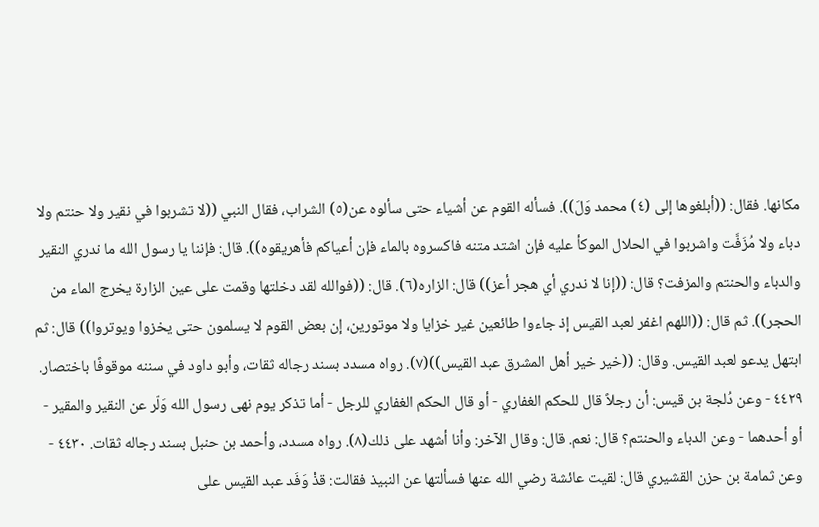مكانها. فقال: ((أبلغوها إلى (٤) محمد وَلَ)). فسأله القوم عن أشياء حتى سألوه عن(٥) الشراب، فقال النبي ((لا تشربوا في نقير ولا حنتم ولا دباء ولا مُزَفَّت واشربوا في الحلال الموكأ عليه فإن اشتد متنه فاکسروه بالماء فإن أعياكم فأهريقوه)). قال: فإننا يا رسول الله ما ندري النقير والدباء والحنتم والمزفت؟ قال: ((إنا لا ندري أي هجر أعز)) قال: الزاره(٦). قال: ((فوالله لقد دخلتها وقمت على عين الزارة يخرج الماء من الحجر)). ثم قال: ((اللهم اغفر لعبد القيس إذ جاءوا طائعين غير خزايا ولا موتورين، إن بعض القوم لا يسلمون حتى يخزوا ويوتروا)) قال: ثم ابتهل يدعو لعبد القيس. وقال: ((خير خير أهل المشرق عبد القيس))(٧). رواه مسدد بسند رجاله ثقات، وأبو داود في سننه موقوفًا باختصار. ٤٤٢٩ - وعن دُلجة بن قيس: أن رجلاً قال للحكم الغفاري - أو قال الحكم الغفاري للرجل - أما تذكر يوم نهى رسول الله وَلّر عن النقير والمقير - أو أحدهما - وعن الدباء والحنتم؟ قال: نعم. قال: وقال الآخر: وأنا أشهد على ذلك(٨). رواه مسدد، وأحمد بن حنبل بسند رجاله ثقات. ٤٤٣٠ - وعن ثمامة بن حزن القشيري قال: لقيت عائشة رضي الله عنها فسألتها عن النبيذ فقالت: قذْ وَفَد عبد القيس على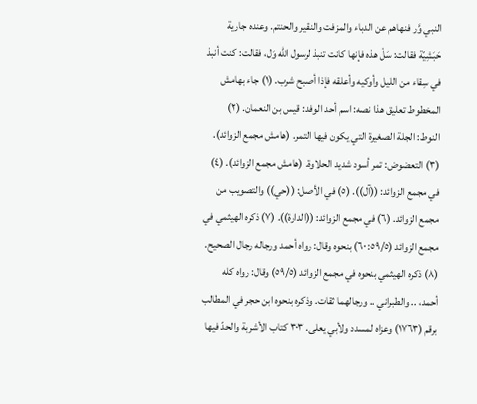النبي وَّر فنهاهم عن الدباء والمزفت والنقير والحنتم. وعنده جارية حَبَشِيّة فقالت: سَلْ هذه فإنها كانت تنبذ لرسول الله وَل، فقالت: كنت أنبذ في سِقاء من الليل وأوكيه وأعلقه فإذا أصبح شرب. (١) جاء بهامش المخطوط تعليق هذا نصه: اسم أحد الوفد: قيس بن النعمان. (٢) النوط: الجلة الصغيرة التي يكون فيها التمر. (هامش مجمع الزوائد). (٣) التعضوض: تمر أسود شديد الحلاوة. (هامش مجمع الزوائد). (٤) في مجمع الزوائد: ((آل)). (٥) في الأصل: ((حي)) والتصويب من مجمع الزوائد. (٦) في مجمع الزوائد: ((الدارة)). (٧) ذكره الهيثمي في مجمع الزوائد (٥٩/٥: ٦٠) بنحوه وقال: رواه أحمد ورجاله رجال الصحيح. (٨) ذكره الهيثمي بنحوه في مجمع الزوائد (٥٩/٥) وقال: رواه كله أحمد، .. والطبراني .. ورجالهما ثقات. وذكره بنحوه ابن حجر في المطالب برقم (١٧٦٣) وعزاه لمسدد ولأبي يعلى. ٣٠٣ کتاب الأشربة والحدّ فيها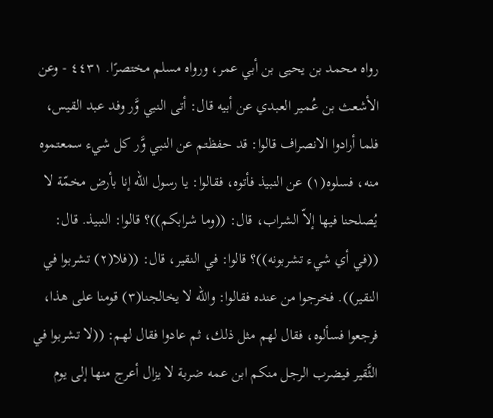رواه محمد بن يحيى بن أبي عمر، ورواه مسلم مختصرًا. ٤٤٣١ - وعن الأشعث بن عُمير العبدي عن أبيه قال: أتى النبي وَّر وفد عبد القيس، فلما أرادوا الانصراف قالوا: قد حفظتم عن النبي وَّر كل شيء سمعتموه منه، فسلوه(١) عن النبيذ فأتوه، فقالوا: يا رسول الله إنا بأرض مخمّة لا يُصلحنا فيها إلاّ الشراب، قال: ((وما شرابكم))؟ قالوا: النبيذ. قال: ((في أي شيء تشربونه))؟ قالوا: في النقير، قال: ((فلا(٢) تشربوا في النقير)). فخرجوا من عنده فقالوا: والله لا يخالجنا(٣) قومنا على هذا، فرجعوا فسألوه، فقال لهم مثل ذلك، ثم عادوا فقال لهم: ((لا تشربوا في الثَّقير فيضرب الرجل منكم ابن عمه ضربة لا يزال أعرج منها إلى يوم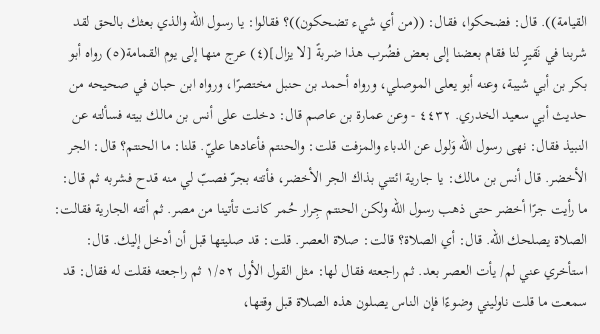القيامة)). قال: فضحكوا، فقال: ((من أي شيء تضحكون))؟ فقالوا: يا رسول الله والذي بعثك بالحق لقد شربنا في نَقيرٍ لنا فقام بعضنا إلى بعض فضُرب هذا ضربةً [لا يزال](٤) عرج منها إلى يوم القمامة(٥) رواه أبو بكر بن أبي شيبة، وعنه أبو يعلى الموصلي، ورواه أحمد بن حنبل مختصرًا، ورواه ابن حبان في صحيحه من حديث أبي سعيد الخدري. ٤٤٣٢ - وعن عمارة بن عاصم قال: دخلت على أنس بن مالك بيته فسألته عن النبيذ فقال: نهى رسول الله وَلول عن الدباء والمزفت قلت: والحنتم فأعادها عليّ. قلنا: ما الحنتم؟ قال: الجر الأخضر. قال أنس بن مالك: يا جارية ائتني بذاك الجر الأخضر، فأتته بجرّ فصبّ لي منه قدح فشربه ثم قال: ما رأيت جرًا أخضر حتى ذهب رسول الله ولكن الحنتم جِرار حُمر كانت تأتينا من مصر. ثم أتته الجارية فقالت: الصلاة يصلحك الله. قال: أي الصلاة؟ قالت: صلاة العصر. قلت: قد صليتها قبل أن أدخل إليك. قال: استأخري عني لم/ يأت العصر بعد. ثم راجعته فقال لها: مثل القول الأول ١/٥٢ ثم راجعته فقلت له فقال: قد سمعت ما قلت ناوليني وضوءًا فإن الناس يصلون هذه الصلاة قبل وقتها،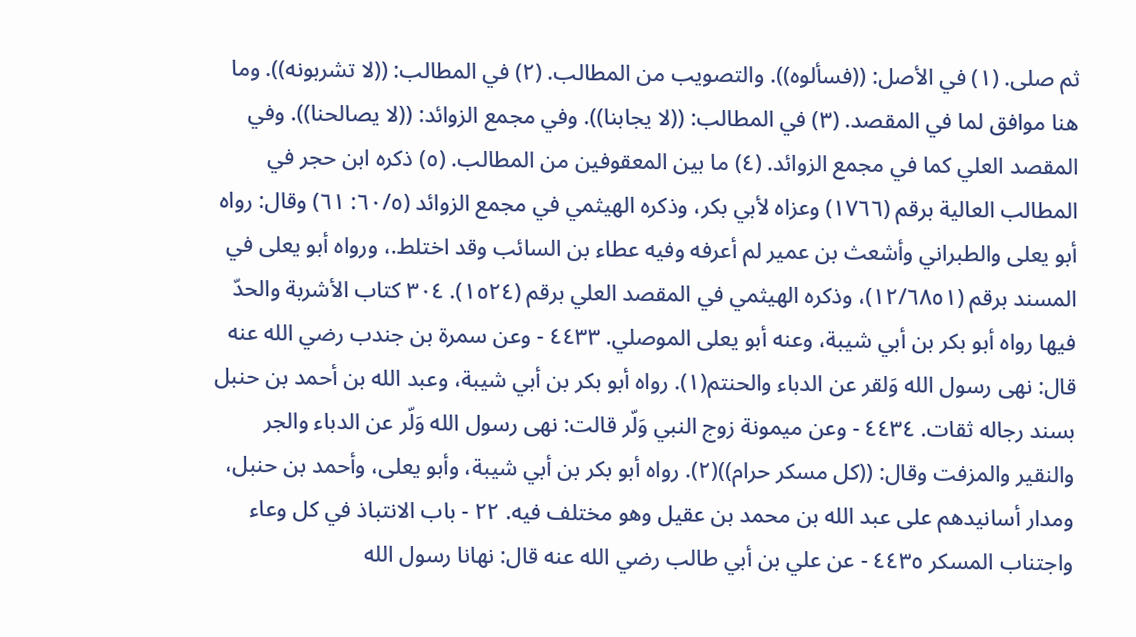ثم صلى. (١) في الأصل: ((فسألوه)). والتصويب من المطالب. (٢) في المطالب: ((لا تشربونه)). وما هنا موافق لما في المقصد. (٣) في المطالب: ((لا يجابنا)). وفي مجمع الزوائد: ((لا يصالحنا)). وفي المقصد العلي كما في مجمع الزوائد. (٤) ما بين المعقوفين من المطالب. (٥) ذكره ابن حجر في المطالب العالية برقم (١٧٦٦) وعزاه لأبي بكر، وذكره الهيثمي في مجمع الزوائد (٦٠/٥: ٦١) وقال: رواه أبو يعلى والطبراني وأشعث بن عمير لم أعرفه وفيه عطاء بن السائب وقد اختلط.، ورواه أبو يعلى في المسند برقم (١٢/٦٨٥١)، وذكره الهيثمي في المقصد العلي برقم (١٥٢٤). ٣٠٤ كتاب الأشربة والحدّ فيها رواه أبو بكر بن أبي شيبة، وعنه أبو يعلى الموصلي. ٤٤٣٣ - وعن سمرة بن جندب رضي الله عنه قال: نهى رسول الله وَلقر عن الدباء والحنتم(١). رواه أبو بكر بن أبي شيبة، وعبد الله بن أحمد بن حنبل بسند رجاله ثقات. ٤٤٣٤ - وعن ميمونة زوج النبي وَلّر قالت: نهى رسول الله وَلّر عن الدباء والجر والنقير والمزفت وقال: ((كل مسكر حرام))(٢). رواه أبو بكر بن أبي شيبة، وأبو يعلى، وأحمد بن حنبل، ومدار أسانيدهم على عبد الله بن محمد بن عقيل وهو مختلف فيه. ٢٢ - باب الانتباذ في كل وعاء واجتناب المسكر ٤٤٣٥ - عن علي بن أبي طالب رضي الله عنه قال: نهانا رسول الله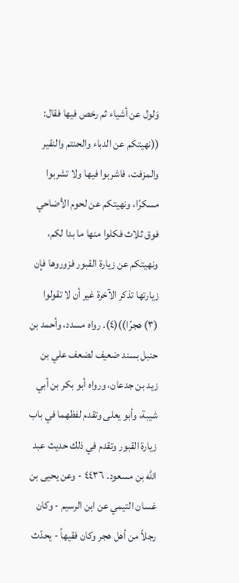وَلول عن أشياء ثم رخص فيها فقال: ((نهيتكم عن الدباء والحنتم والنقير والمزفت، فاشربوا فيها ولا تشربوا مسكرًا، ونهيتكم عن لحوم الأضاحي فوق ثلاث فكلوا منها ما بدا لكم، ونهيتكم عن زيارة القبور فزوروها فإن زيارتها تذكر الآخرة غير أن لا تقولوا (٣) هجرًا))(٤). رواه مسدد، وأحمد بن حنبل بسند ضعيف لضعف علي بن زيد بن جدعان، ورواه أبو بكر بن أبي شيبة، وأبو يعلى وتقدم لفظهما في باب زيارة القبور وتقدم في ذلك حديث عبد الله بن مسعود. ٤٤٣٦ - وعن يحيى بن غسان التيمي عن ابن الرسيم - وكان رجلاً من أهل هجر وكان فقيهاً - يحدّث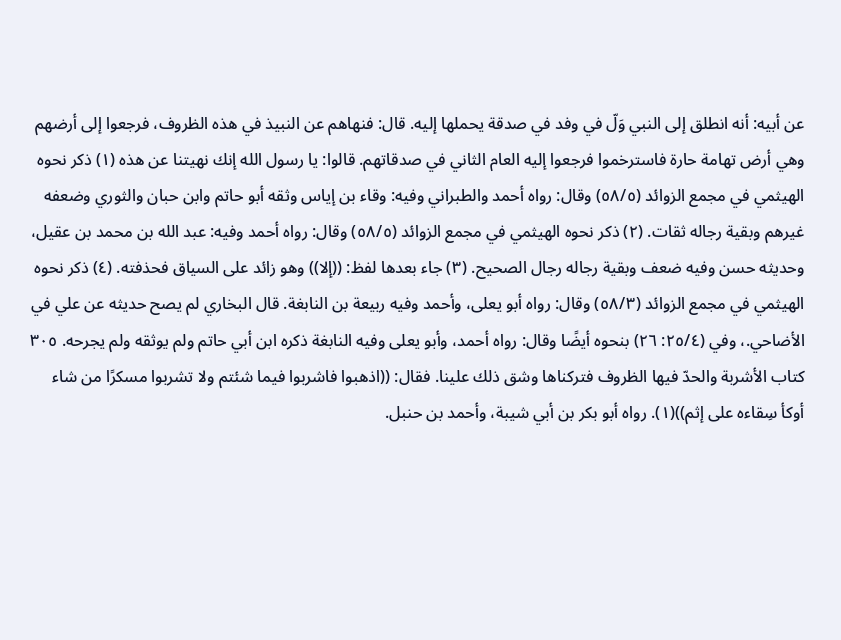عن أبيه: أنه انطلق إلى النبي وَلّ في وفد في صدقة يحملها إليه. قال: فنهاهم عن النبيذ في هذه الظروف، فرجعوا إلى أرضهم وهي أرض تهامة حارة فاسترخموا فرجعوا إليه العام الثاني في صدقاتهم. قالوا: يا رسول الله إنك نهيتنا عن هذه (١) ذكر نحوه الهيثمي في مجمع الزوائد (٥٨/٥) وقال: رواه أحمد والطبراني وفيه: وقاء بن إياس وثقه أبو حاتم وابن حبان والثوري وضعفه غيرهم وبقية رجاله ثقات. (٢) ذكر نحوه الهيثمي في مجمع الزوائد (٥٨/٥) وقال: رواه أحمد وفيه: عبد الله بن محمد بن عقيل، وحديثه حسن وفيه ضعف وبقية رجاله رجال الصحيح. (٣) جاء بعدها لفظ: ((إلا)) وهو زائد على السياق فحذفته. (٤) ذكر نحوه الهيثمي في مجمع الزوائد (٥٨/٣) وقال: رواه أبو يعلى، وأحمد وفيه ربيعة بن النابغة. قال البخاري لم يصح حديثه عن علي في الأضاحي.، وفي (٢٥/٤: ٢٦) بنحوه أيضًا وقال: رواه أحمد، وأبو يعلى وفيه النابغة ذكره ابن أبي حاتم ولم يوثقه ولم يجرحه. ٣٠٥ کتاب الأشربة والحدّ فيها الظروف فتركناها وشق ذلك علينا. فقال: ((اذهبوا فاشربوا فيما شئتم ولا تشربوا مسكرًا من شاء أوكأ سِقاءه على إثم))(١). رواه أبو بكر بن أبي شيبة، وأحمد بن حنبل.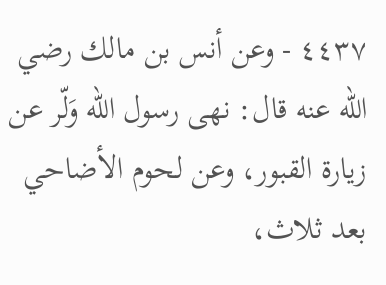٤٤٣٧ - وعن أنس بن مالك رضي الله عنه قال: نهى رسول الله وَلّر عن زيارة القبور، وعن لحوم الأضاحي بعد ثلاث،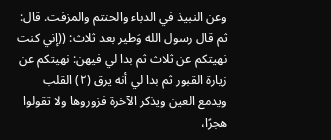وعن النبيذ في الدباء والحنتم والمزفت. قال: ثم قال رسول الله وَطير بعد ثلاث: ((إني كنت نهيتكم عن ثلاث ثم بدا لي فيهن: نهيتكم عن زيارة القبور ثم بدا لي أنه يرق (٢) القلب ويدمع العين ويذكر الآخرة فزوروها ولا تقولوا هجرًا،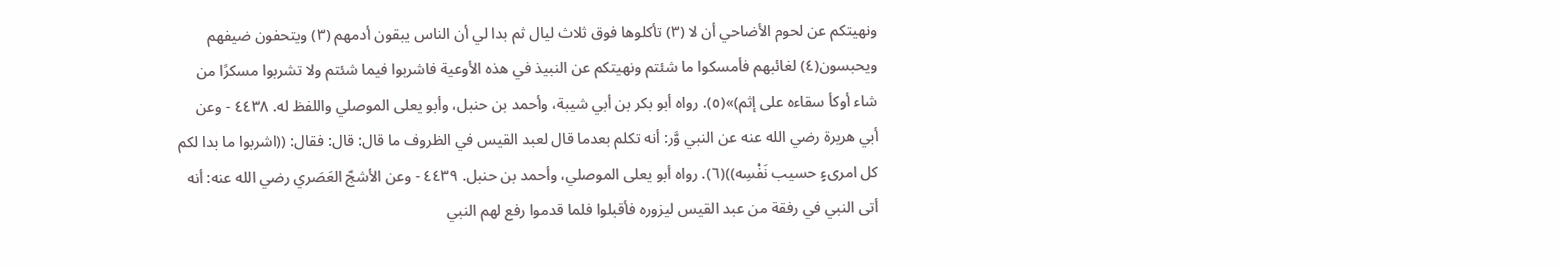ونهيتكم عن لحوم الأضاحي أن لا (٣) تأكلوها فوق ثلاث ليال ثم بدا لي أن الناس يبقون أدمهم (٣) ويتحفون ضيفهم ويحبسون(٤) لغائبهم فأمسكوا ما شئتم ونهيتكم عن النبيذ في هذه الأوعية فاشربوا فيما شئتم ولا تشربوا مسكرًا من شاء أوكأ سقاءه على إثم)»(٥). رواه أبو بكر بن أبي شيبة، وأحمد بن حنبل، وأبو يعلى الموصلي واللفظ له. ٤٤٣٨ - وعن أبي هريرة رضي الله عنه عن النبي وَّر: أنه تكلم بعدما قال لعبد القيس في الظروف ما قال: قال: فقال: ((اشربوا ما بدا لكم كل امرىءٍ حسيب نَفْسِه))(٦). رواه أبو يعلى الموصلي، وأحمد بن حنبل. ٤٤٣٩ - وعن الأشجّ العَصَري رضي الله عنه: أنه أتى النبي في رفقة من عبد القيس ليزوره فأقبلوا فلما قدموا رفع لهم النبي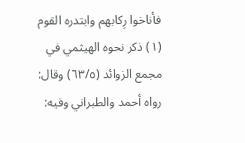فأناخوا رِكابهم وابتدره القوم (١) ذكر نحوه الهيثمي في مجمع الزوائد (٦٣/٥) وقال: رواه أحمد والطبراني وفيه: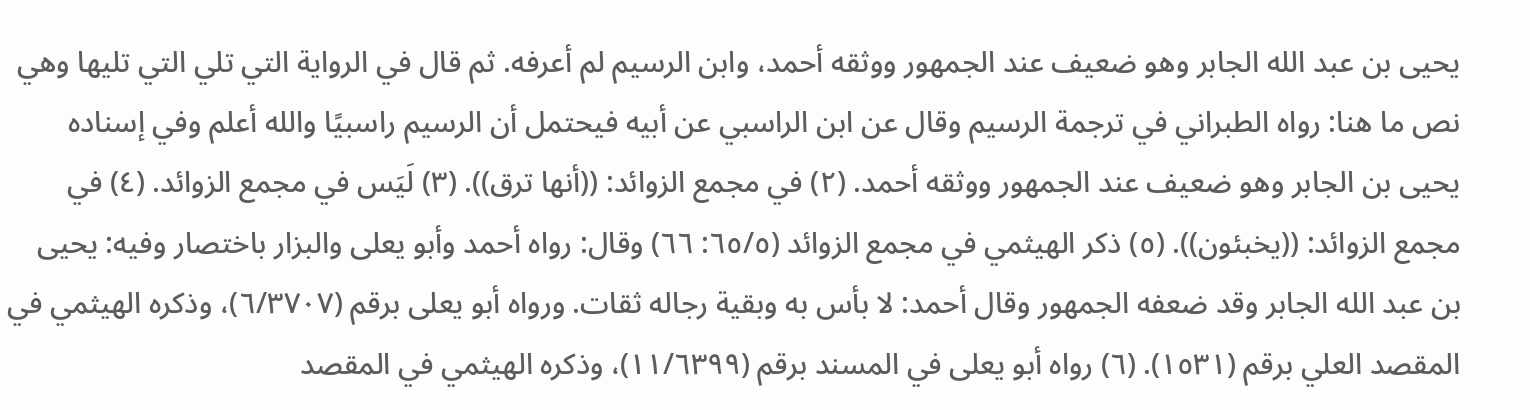يحيى بن عبد الله الجابر وهو ضعيف عند الجمهور ووثقه أحمد، وابن الرسيم لم أعرفه. ثم قال في الرواية التي تلي التي تليها وهي نص ما هنا: رواه الطبراني في ترجمة الرسيم وقال عن ابن الراسبي عن أبيه فيحتمل أن الرسيم راسبيًا والله أعلم وفي إسناده يحيى بن الجابر وهو ضعيف عند الجمهور ووثقه أحمد. (٢) في مجمع الزوائد: ((أنها ترق)). (٣) لَيَس في مجمع الزوائد. (٤) في مجمع الزوائد: ((يخبئون)). (٥) ذكر الهيثمي في مجمع الزوائد (٦٥/٥: ٦٦) وقال: رواه أحمد وأبو يعلى والبزار باختصار وفيه: يحيى بن عبد الله الجابر وقد ضعفه الجمهور وقال أحمد: لا بأس به وبقية رجاله ثقات. ورواه أبو يعلى برقم (٦/٣٧٠٧)، وذكره الهيثمي في المقصد العلي برقم (١٥٣١). (٦) رواه أبو يعلى في المسند برقم (١١/٦٣٩٩)، وذكره الهيثمي في المقصد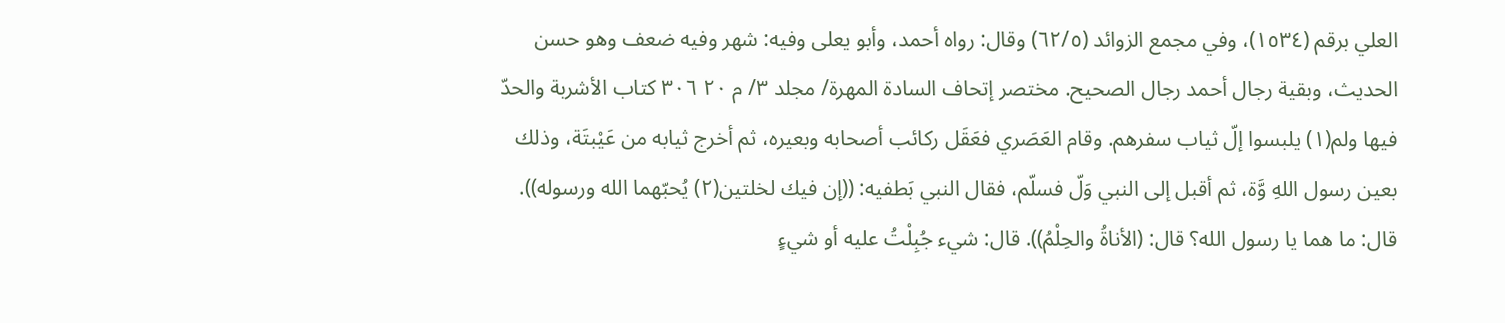العلي برقم (١٥٣٤)، وفي مجمع الزوائد (٦٢/٥) وقال: رواه أحمد، وأبو يعلى وفيه: شهر وفيه ضعف وهو حسن الحديث، وبقية رجال أحمد رجال الصحيح. مختصر إتحاف السادة المهرة/ مجلد ٣/ م ٢٠ ٣٠٦ كتاب الأشربة والحدّ فيها ولم(١) يلبسوا إلّ ثياب سفرهم. وقام العَصَري فعَقَل ركائب أصحابه وبعيره، ثم أخرج ثيابه من عَيْبتَة، وذلك بعين رسول اللهِ وَّة، ثم أقبل إلى النبي وَلّ فسلّم، فقال النبي بَطفيه: ((إن فيك لخلتين(٢) يُحبّهما الله ورسوله)). قال: ما هما يا رسول الله؟ قال: (الأناةُ والحِلْمُ)). قال: شيء جُبِلْتُ عليه أو شيءٍ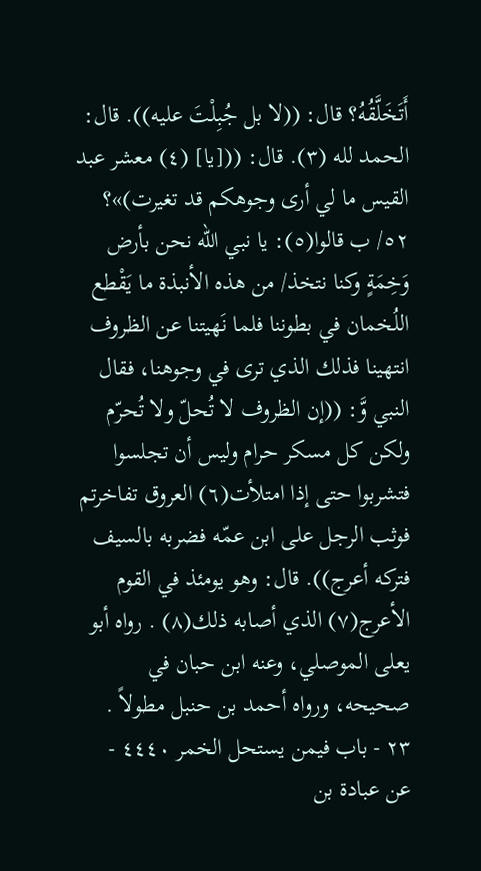أَتَخَلَّقُهُ؟ قال: ((لا بل جُبِلْتَ عليه)). قال: الحمد لله (٣). قال: (([يا] (٤) معشر عبد القيس ما لي أرى وجوهكم قد تغيرت)»؟ ٥٢/ ب قالوا(٥): يا نبي الله نحن بأرض وَخِمَةٍ وكنا نتخذ/ من هذه الأنبذة ما يَقْطع اللُخمان في بطوننا فلما نَهيتنا عن الظروف انتهينا فذلك الذي ترى في وجوهنا، فقال النبي وَّ: ((إن الظروف لا تُحلّ ولا تُحرّم ولكن كل مسكر حرام وليس أن تجلسوا فتشربوا حتى إذا امتلأت(٦) العروق تفاخرتم فوثب الرجل على ابن عمّه فضربه بالسيف فتركه أعرج)). قال: وهو يومئذ في القوم الأعرج(٧) الذي أصابه ذلك(٨) . رواه أبو يعلى الموصلي، وعنه ابن حبان في صحيحه، ورواه أحمد بن حنبل مطولاً . ٢٣ - باب فيمن يستحل الخمر ٤٤٤٠ - عن عبادة بن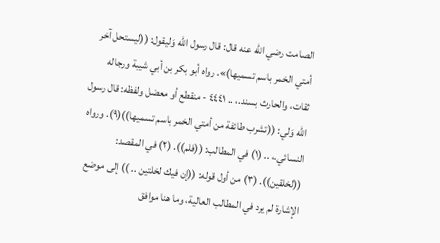الصامت رضي الله عنه قال: قال رسول الله وَليقول: ((ليستحل آخر أمتي الخمر باسم تسمیھا)». رواه أبو بكر بن أبي شيبة ورجاله ثقات، والحارث بسند.، .. ٤٤٤١ - منقطع أو معضل ولفظه: قال رسول الله وَلي: ((تشرب طائفة من أمتي الخمر باسم تسميها))(٩). ورواه النسائي.، .. (١) في المطالب: ((فلم)). (٢) في المقصد: ((لخلقين)). (٣) من أول قوله: ((إن فيك لخلتين .. )) إلى موضع الإشارة لم يرد في المطالب العالية، وما هنا موافق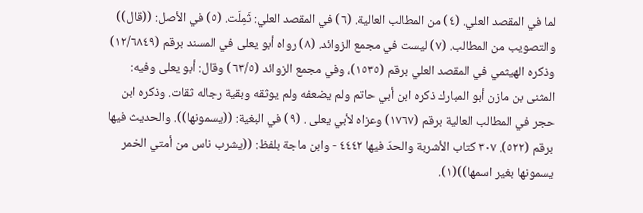لما في المقصد العلي. (٤) من المطالب العالية. (٦) في المقصد العلي: ثَمِلَت. (٥) في الأصل: ((قال)) والتصويب من المطالب. (٧) ليست في مجمع الزوائد. (٨) رواه أبو يعلى في المسند برقم (١٢/٦٨٤٩) وذكره الهيثمي في المقصد العلي برقم (١٥٣٥)، وفي مجمع الزوائد (٦٣/٥) وقال: أبو يعلى وفيه: المثنى بن مازن أبو المبارك ذكره ابن أبي حاتم ولم يضعفه ولم يوثقه وبقية رجاله ثقات. وذكره ابن حجر في المطالب العالية برقم (١٧٦٧) وعزاه لأبي یعلی . (٩) في البغية: ((يسمونها)). والحديث فيها برقم (٥٢٢). ٣٠٧ كتاب الأشربة والحدّ فيها ٤٤٤٢ - وابن ماجة بلفظ: ((يشرب ناس من أمتي الخمر يسمونها بغير اسمها))(١).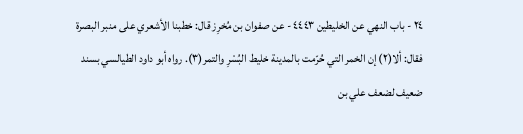٢٤ - باب النهي عن الخليطين ٤٤٤٣ - عن صفوان بن مُخرِز قال: خطبنا الأشعري على منبر البصرة فقال: ألا(٢) إن الخمر التي حُرّمت بالمدينة خليط البُسْرِ والتمر(٣). رواه أبو داود الطيالسي بسند ضعيف لضعف علي بن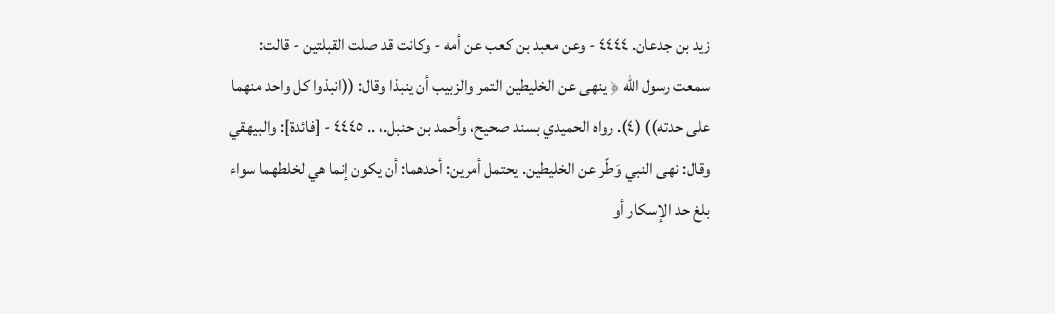زيد بن جدعان. ٤٤٤٤ - وعن معبد بن كعب عن أمه - وكانت قد صلت القبلتين - قالت: سمعت رسول الله ﴿ ينهى عن الخليطين التمر والزبيب أن ينبذا وقال: ((انبذوا كل واحد منهما على حدته)) (٤). رواه الحميدي بسند صحيح، وأحمد بن حنبل.، .. ٤٤٤٥ - [فائدة]: والبيهقي وقال: نهى النبي وَطّر عن الخليطين. يحتمل أمرين: أحدهما: أن يكون إنما هي لخلطهما سواء بلغ حد الإسكار أو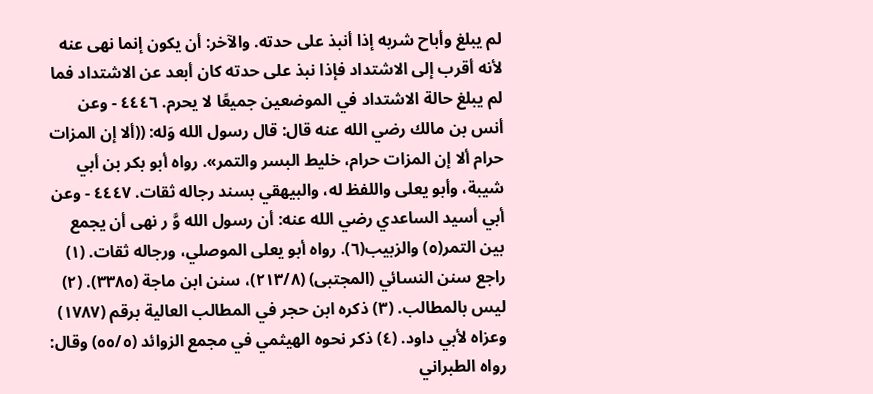لم يبلغ وأباح شربه إذا أنبذ على حدته. والآخر: أن يكون إنما نهى عنه لأنه أقرب إلى الاشتداد فإذا نبذ على حدته كان أبعد عن الاشتداد فما لم يبلغ حالة الاشتداد في الموضعين جميعًا لا يحرم. ٤٤٤٦ - وعن أنس بن مالك رضي الله عنه قال: قال رسول الله وَله: ((ألا إن المزات حرام ألا إن المزات حرام، خليط البسر والتمر». رواه أبو بكر بن أبي شيبة، وأبو يعلى واللفظ له، والبيهقي بسند رجاله ثقات. ٤٤٤٧ - وعن أبي أسيد الساعدي رضي الله عنه: أن رسول الله وَّ ر نهى أن يجمع بين التمر(٥) والزبيب(٦). رواه أبو يعلى الموصلي، ورجاله ثقات. (١) راجع سنن النسائي (المجتبى) (٢١٣/٨)، سنن ابن ماجة (٣٣٨٥). (٢) ليس بالمطالب. (٣) ذكره ابن حجر في المطالب العالية برقم (١٧٨٧) وعزاه لأبي داود. (٤) ذكر نحوه الهيثمي في مجمع الزوائد (٥٥/٥) وقال: رواه الطبراني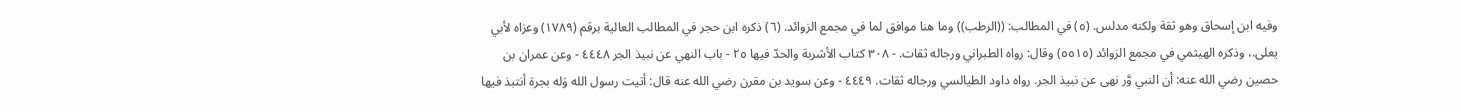وفيه ابن إسحاق وهو ثقة ولكنه مدلس. (٥) في المطالب: ((الرطب)) وما هنا موافق لما في مجمع الزوائد. (٦) ذكره ابن حجر في المطالب العالية برقم (١٧٨٩) وعزاه لأبي يعلى.، وذكره الهيثمي في مجمع الزوائد (٥٥١٥) وقال: رواه الطبراني ورجاله ثقات. - ٣٠٨ كتاب الأشربة والحدّ فيها ٢٥ - باب النهي عن نبيذ الجر ٤٤٤٨ - وعن عمران بن حصين رضي الله عنه: أن النبي وَّر نهى عن نبيذ الجر. رواه داود الطيالسي ورجاله ثقات. ٤٤٤٩ - وعن سويد بن مقرن رضي الله عنه قال: أتيت رسول الله وَله بجرة أنتبذ فيها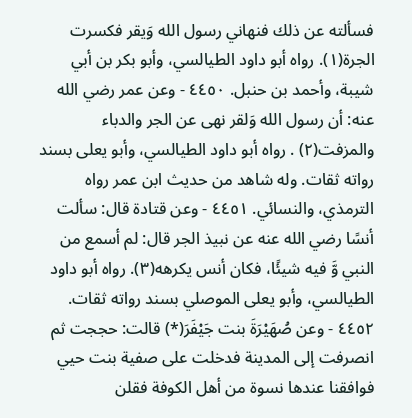فسألته عن ذلك فنهاني رسول الله وَيقر فكسرت الجرة(١). رواه أبو داود الطيالسي، وأبو بكر بن أبي شيبة، وأحمد بن حنبل. ٤٤٥٠ - وعن عمر رضي الله عنه: أن رسول الله وَلقر نهى عن الجر والدباء والمزفت(٢) . رواه أبو داود الطيالسي، وأبو يعلى بسند رواته ثقات. وله شاهد من حديث ابن عمر رواه الترمذي، والنسائي. ٤٤٥١ - وعن قتادة قال: سألت أنسًا رضي الله عنه عن نبيذ الجر قال: لم أسمع من النبي وَّ فيه شيئًا، فكان أنس يكرهه(٣). رواه أبو داود الطيالسي، وأبو يعلى الموصلي بسند رواته ثقات. ٤٤٥٢ - وعن صُهَيْرَةَ بنت جَيْفَرَ(*) قالت: حججت ثم انصرفت إلى المدينة فدخلت على صفية بنت حيي فوافقنا عندها نسوة من أهل الكوفة فقلن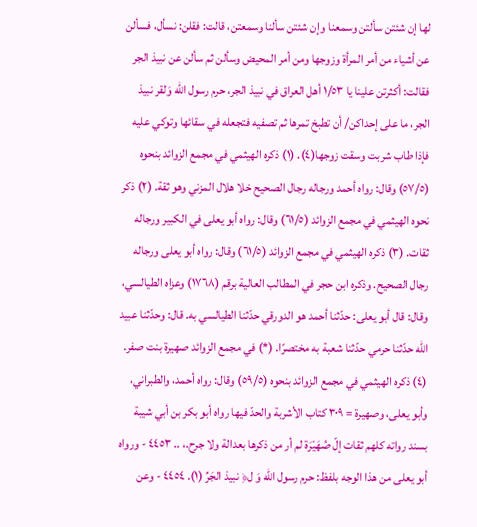لها إن شئتن سألتن وسمعنا وإن شئتن سألنا وسمعتن، قالت: فقلن: نسأل، فسألن عن أشياء من أمر المرأة وزوجها ومن أمر المحيض وسألن ثم سألن عن نبيذ الجر فقالت: أکثرتن علینا یا ١/٥٣ أهل العراق في نبيذ الجر، حرم رسول الله وَلقر نبيذ الجر، ما على إحداكن/ أن تطبخ تمرها ثم تصفيه فتجعله في سقائها وتوكي عليه فإذا طاب شربت وسقت زوجها(٤). (١) ذكره الهيثمي في مجمع الزوائد بنحوه (٥٧/٥) وقال: رواه أحمد ورجاله رجال الصحيح خلا هلال المزني وهو ثقة. (٢) ذكر نحوه الهيثمي في مجمع الزوائد (٦١/٥) وقال: رواه أبو يعلى في الكبير ورجاله ثقات. (٣) ذكره الهيثمي في مجمع الزوائد (٦١/٥) وقال: رواه أبو يعلى ورجاله رجال الصحيح. وذكره ابن حجر في المطالب العالية برقم (١٧٦٨) وعزاه الطيالسي، وقال: قال أبو يعلى: حدّثنا أحمد هو الدورقي حدّثنا الطيالسي به. قال: وحدّثنا عبيد الله حدّثنا حرمي حدّثنا شعبة به مختصرًا. (*) في مجمع الزوائد صهيرة بنت صفر. (٤) ذكره الهيثمي في مجمع الزوائد بنحوه (٥٩/٥) وقال: رواه أحمد، والطبراني، وأبو يعلى، وصهيرة = ٣٠٩ كتاب الأشربة والحدّ فيها رواه أبو بكر بن أبي شيبة بسند رواته كلهم ثقات إلّ صُهَيْرَة لم أر من ذكرها بعدالة ولا جرح.، .. ٤٤٥٣ - ورواه أبو يعلى من هذا الوجه بلفظ: حرم رسول الله وَ ل﴿ نبيذ الجَرِّ (١). ٤٤٥٤ - وعن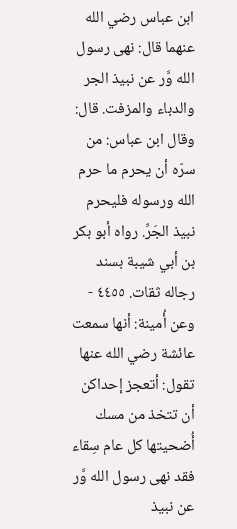ابن عباس رضي الله عنهما قال: نهى رسول الله وَّر عن نبيذ الجر والدباء والمزفت. قال: وقال ابن عباس: من سرّه أن يحرم ما حرم الله ورسوله فليحرم نبيذ الجَرِّ. رواه أبو بكر بن أبي شيبة بسند رجاله ثقات. ٤٤٥٥ - وعن أُمينة: أنها سمعت عائشة رضي الله عنها تقول: أتعجز إحداكن أن تتخذ من مسك أُضحيتها كل عام سِقاء فقد نهى رسول الله وَّر عن نبيذ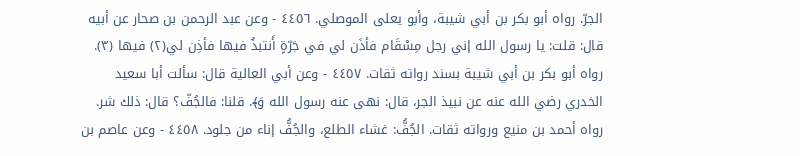الجرّ. رواه أبو بكر بن أبي شيبة، وأبو يعلى الموصلي. ٤٤٥٦ - وعن عبد الرحمن بن صحار عن أبيه قال: قلت: يا رسول الله إني رجل مِسْقَام فأذَن لي في جَرّةٍ أَنتبذُ فيها فأذِن لي(٢) فيها (٣). رواه أبو بكر بن أبي شيبة بسند رواته ثقات. ٤٤٥٧ - وعن أبي العالية قال: سألت أبا سعيد الخدري رضي الله عنه عن نبيذ الجر، قال: نهى عنه رسول الله وَ﴾. قلنا: فالجُفّ؟ قال: ذلك شر. رواه أحمد بن منيع ورواته ثقات. الجُفُّ: غشاء الطلع، والجُفُّ إناء من جلود. ٤٤٥٨ - وعن عاصم بن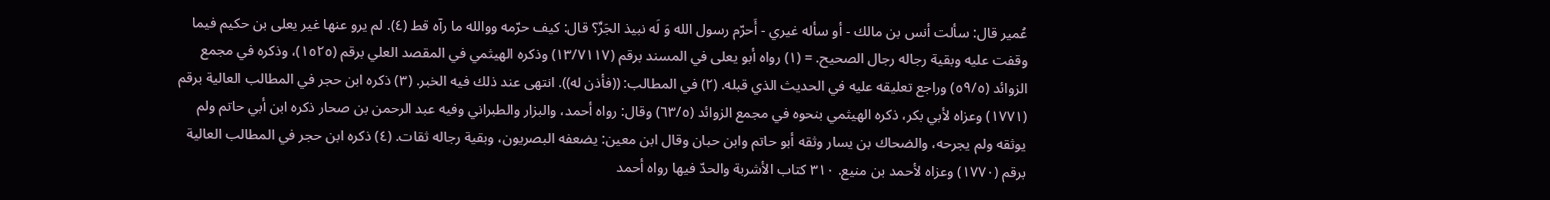عُمير قال: سألت أنس بن مالك - أو سأله غيري - أَحرّم رسول الله وَ لَه نبيذ الجَرِّ؟ قال: كيف حرّمه ووالله ما رآه قط (٤). لم يرو عنها غير يعلى بن حكيم فيما وقفت عليه وبقية رجاله رجال الصحيح. = (١) رواه أبو يعلى في المسند برقم (١٣/٧١١٧) وذكره الهيثمي في المقصد العلي برقم (١٥٢٥)، وذكره في مجمع الزوائد (٥٩/٥) وراجع تعليقه عليه في الحديث الذي قبله. (٢) في المطالب: ((فأذن له)). انتهى عند ذلك فيه الخبر. (٣) ذكره ابن حجر في المطالب العالية برقم (١٧٧١) وعزاه لأبي بكر، ذكره الهيثمي بنحوه في مجمع الزوائد (٦٣/٥) وقال: رواه أحمد، والبزار والطبراني وفيه عبد الرحمن بن صحار ذكره ابن أبي حاتم ولم يوثقه ولم يجرحه، والضحاك بن يسار وثقه أبو حاتم وابن حبان وقال ابن معين: يضعفه البصريون، وبقية رجاله ثقات. (٤) ذكره ابن حجر في المطالب العالية برقم (١٧٧٠) وعزاه لأحمد بن منيع. ٣١٠ كتاب الأشربة والحدّ فيها رواه أحمد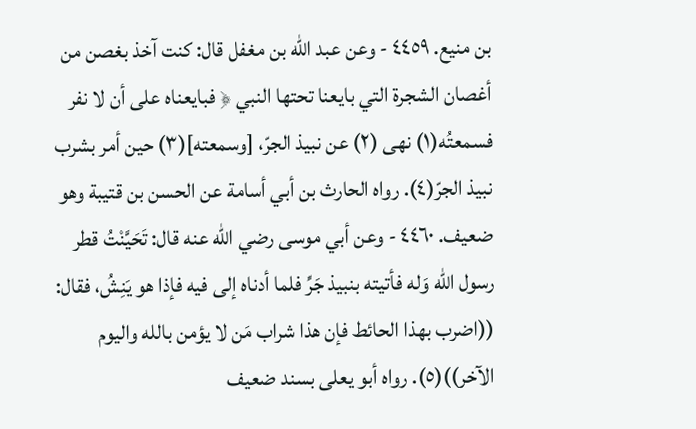بن منيع. ٤٤٥٩ - وعن عبد الله بن مغفل قال: كنت آخذ بغصن من أغصان الشجرة التي بايعنا تحتها النبي ﴿ فبايعناه على أن لا نفر فسمعتُه(١) نهى (٢) عن نبيذ الجرّ، [وسمعته](٣) حين أمر بشرب نبيذ الجرّ(٤). رواه الحارث بن أبي أسامة عن الحسن بن قتيبة وهو ضعيف. ٤٤٦٠ - وعن أبي موسى رضي الله عنه قال: تَحَيَّنْتُ قطر رسول الله وَله فأتيته بنبيذ جَرِّ فلما أدناه إلى فيه فإذا هو يَنِشُ، فقال: ((اضرب بهذا الحائط فإن هذا شراب مَن لا يؤمن بالله واليوم الآخر))(٥). رواه أبو يعلى بسند ضعيف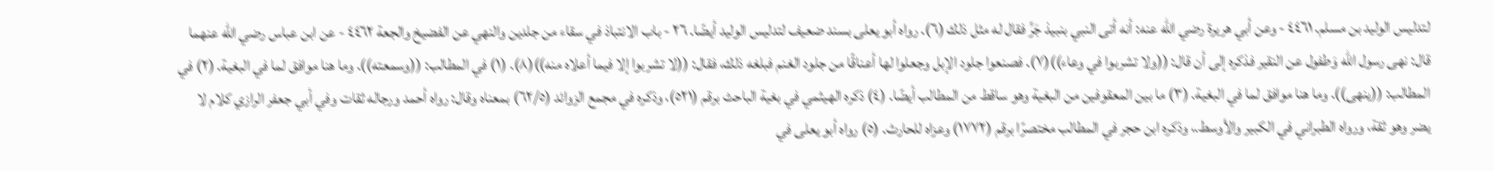لتدليس الوليد بن مسلم. ٤٤٦١ - وعن أبي هريرة رضي الله عنه: أنه أتى النبي بنبيذ جَرِّ فقال له مثل ذلك (٦). رواه أبو يعلى بسند ضعيف لتدليس الوليد أيضًا. ٢٦ - باب الانتباذ في سقاء من جلدين والنهي عن الفضيخ والجعة ٤٤٦٢ - عن ابن عباس رضي الله عنهما قال: نهى رسول الله وَطفول عن النقير فذكره إلى أن قال: ((ولا تشربوا في وعاء))(٧). فصنعوا جلود الإبل وجعلوا لها أعناقًا من جلود الغنم فبلغه ذلك، فقال: ((لا تشربوا إلا فيما أعلاه منه))(٨). (١) في المطالب: ((وسمعته)). وما هنا موافق لما في البغية. (٢) في المطالب: ((ينهى)). وما هنا موافق لما في البغية. (٣) ما بين المعقوفين من البغية وهو ساقط من المطالب أيضًا. (٤) ذكره الهيثمي في بغية الباحث برقم (٥٢١)، وذكره في مجمع الزوائد (٦٢/٥) بمعناه وقال: رواه أحمد ورجاله ثقات وفي أبي جعفر الرازي كلام لا يضر وهو ثقة، ورواه الطبراني في الكبير والأوسط.، وذكره ابن حجر في المطالب مختصرًا برقم (١٧٧٢) وعزاه للحارث. (٥) رواه أبو يعلى في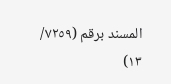المسند برقم (٧٢٥٩/ ١٣)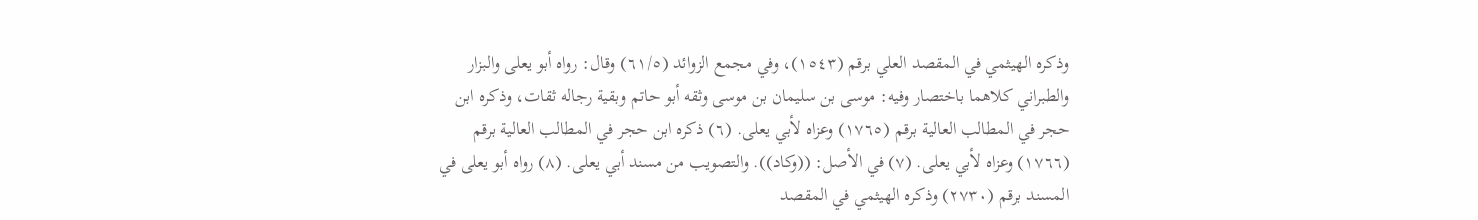وذكره الهيثمي في المقصد العلي برقم (١٥٤٣)، وفي مجمع الزوائد (٦١/٥) وقال: رواه أبو يعلى والبزار والطبراني كلاهما باختصار وفيه: موسى بن سليمان بن موسى وثقه أبو حاتم وبقية رجاله ثقات، وذكره ابن حجر في المطالب العالية برقم (١٧٦٥) وعزاه لأبي يعلى. (٦) ذكره ابن حجر في المطالب العالية برقم (١٧٦٦) وعزاه لأبي يعلى. (٧) في الأصل: ((وكاد)). والتصويب من مسند أبي يعلى. (٨) رواه أبو يعلى في المسند برقم (٢٧٣٠) وذكره الهيثمي في المقصد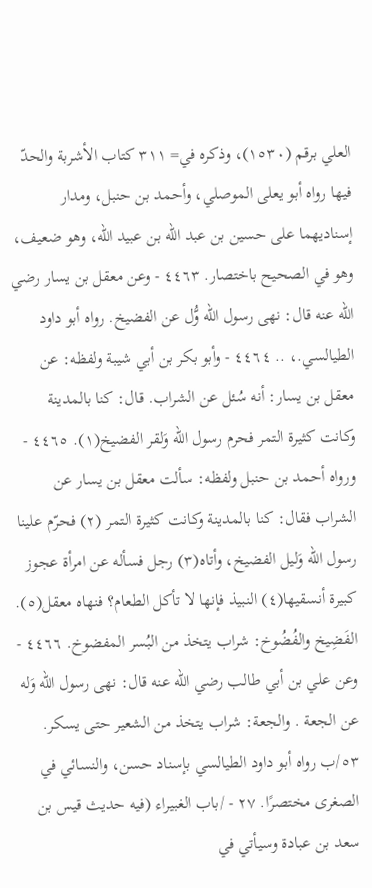العلي برقم (١٥٣٠)، وذكره في= ٣١١ کتاب الأشربة والحدّ فيها رواه أبو يعلى الموصلي، وأحمد بن حنبل، ومدار إسناديهما على حسين بن عبد الله بن عبيد الله، وهو ضعيف، وهو في الصحيح باختصار. ٤٤٦٣ - وعن معقل بن يسار رضي الله عنه قال: نهى رسول الله وُّل عن الفضيخ. رواه أبو داود الطيالسي.، .. ٤٤٦٤ - وأبو بكر بن أبي شيبة ولفظه: عن معقل بن يسار: أنه سُئل عن الشراب. قال: كنا بالمدينة وكانت كثيرة التمر فحرم رسول الله وَلقر الفضيخ(١). ٤٤٦٥ - ورواه أحمد بن حنبل ولفظه: سألت معقل بن يسار عن الشراب فقال: كنا بالمدينة وكانت كثيرة التمر (٢) فحرّم علينا رسول الله وَليل الفضيخ، وأتاه(٣) رجل فسأله عن امرأة عجوز كبيرة أنسقيها(٤) النبيذ فإنها لا تأكل الطعام؟ فنهاه معقل(٥). الفَضِيخ والفُضُوخ: شراب يتخذ من البُسر المفضوخ. ٤٤٦٦ - وعن علي بن أبي طالب رضي الله عنه قال: نهى رسول الله وَله عن الجعة . والجعة: شراب يتخذ من الشعير حتى يسكر. ٥٣/ب رواه أبو داود الطيالسي بإسناد حسن، والنسائي في الصغرى مختصرًا. ٢٧ - /باب الغبيراء (فيه حديث قيس بن سعد بن عبادة وسيأتي في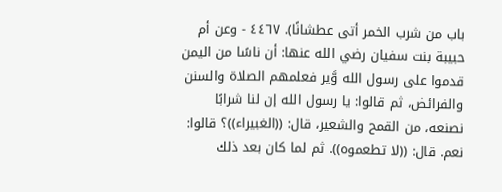باب من شرب الخمر أتى عطشانًا). ٤٤٦٧ - وعن أم حبيبة بنت سفيان رضي الله عنها: أن ناسًا من اليمن قدموا على رسول الله وَّير فعلمهم الصلاة والسنن والفرائض، ثم قالوا: يا رسول الله إن لنا شرابًا نصنعه، من القمح والشعير، قال: ((الغبيراء))؟ قالوا: نعم. قال: ((لا تطعموه)). ثم لما كان بعد ذلك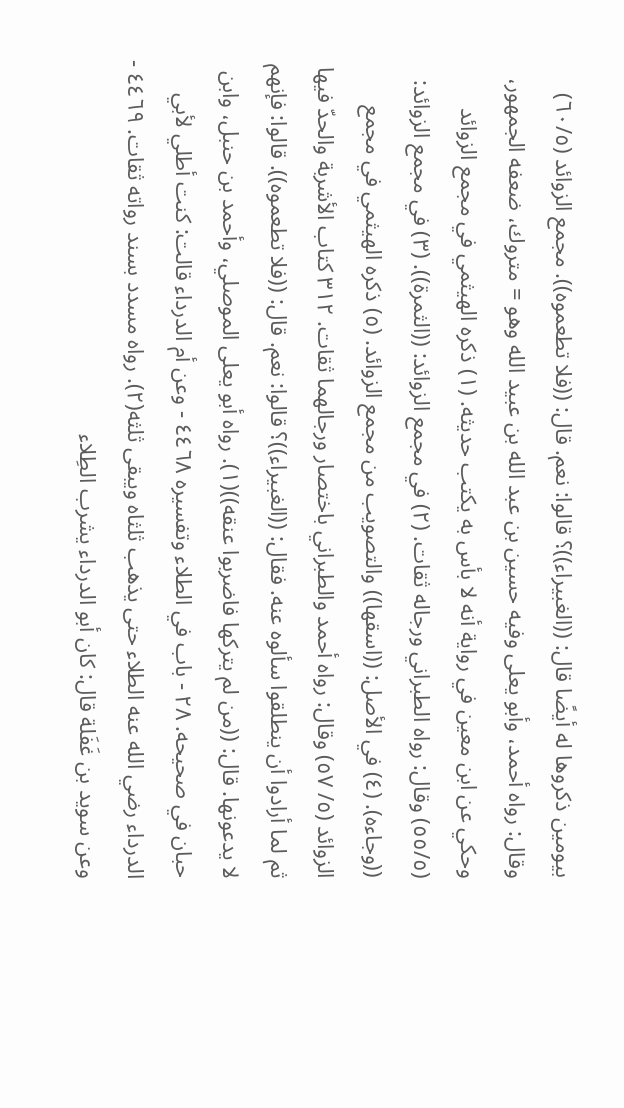بيومين ذكروها له أيضًا قال: ((الغبيراء))؟ قالوا: نعم. قال: ((فلا تطعموه)). مجمع الزوائد (٦٠/٥) وقال: رواه أحمد، وأبو يعلى وفيه حسين بن عبد الله بن عبيد الله وهو = متروك، ضعفه الجمهور، وحكي عن ابن معين في رواية أنه لا بأس به يكتب حديثه. (١) ذكره الهيثمي في مجمع الزوائد (٥٥/٥) وقال: رواه الطبراني ورجاله ثقات. (٢) في مجمع الزوائد: ((الثمرة)). (٣) في مجمع الزوائد: ((وجاءه). (٤) في الأصل: ((اسقها)) والتصويب من مجمع الزوائد. (٥) ذكره الهيثمي في مجمع الزوائد (٥/ ٥٧) وقال: رواه أحمد والطبراني باختصار ورجالهما ثقات. ٣١٢ كتاب الأشربة والحدّ فيها ثم لما أرادوا أن ينطلقوا سألوه عنه. فقال: ((الغبيراء))؟ قالوا: نعم. قال: ((فلا تطعموه)). قالوا: فإنهم لا يدعونها. قال: ((من لم يتركها فاضربوا عنقه))(١). رواه أبو يعلى الموصلي، وأحمد بن حنبل، وابن حبان في صحيحه. ٢٨ - باب في الطلاء وتفسيره ٤٤٦٨ - وعن أم الدرداء قالت: كنت أطلي لأبي الدرداء رضي الله عنه الطلاء حتى يذهب ثلثاه ويبقى ثلثه(٢). رواه مسدد بسند رواته ثقات. ٤٤٦٩ - وعن سويد بن غَفَلة قال: كان أبو الدرداء يشرب الطِلاء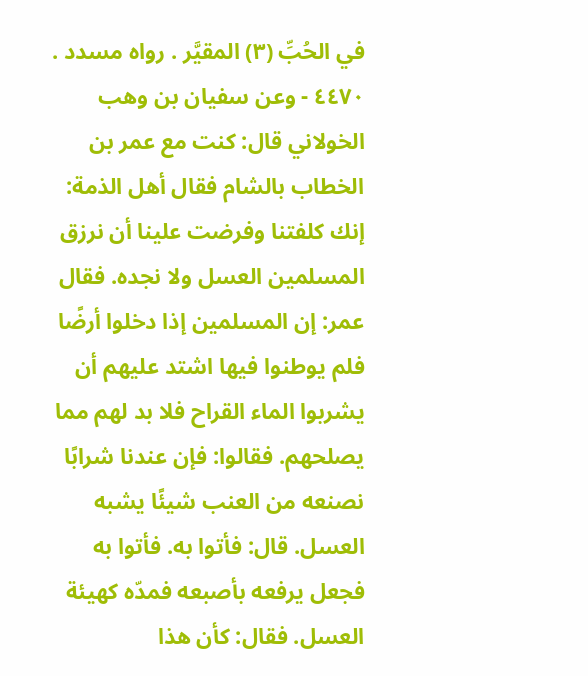في الحُبِّ (٣) المقيَّر . رواه مسدد . ٤٤٧٠ - وعن سفيان بن وهب الخولاني قال: كنت مع عمر بن الخطاب بالشام فقال أهل الذمة: إنك كلفتنا وفرضت علينا أن نرزق المسلمين العسل ولا نجده. فقال عمر: إن المسلمين إذا دخلوا أرضًا فلم يوطنوا فيها اشتد عليهم أن يشربوا الماء القراح فلا بد لهم مما يصلحهم. فقالوا: فإن عندنا شرابًا نصنعه من العنب شيئًا يشبه العسل. قال: فأتوا به. فأتوا به فجعل يرفعه بأصبعه فمدّه كهيئة العسل. فقال: كأن هذا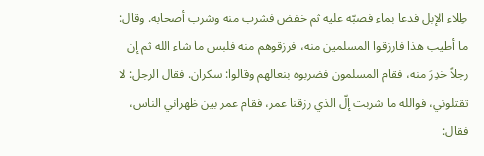طِلاء الإبل فدعا بماء فصبّه عليه ثم خفض فشرب منه وشرب أصحابه. وقال: ما أطيب هذا فارزقوا المسلمين منه، فرزقوهم منه فلبس ما شاء الله ثم إن رجلاً خدِرَ منه، فقام المسلمون فضربوه بنعالهم وقالوا: سكران. فقال الرجل: لا تقتلوني، فوالله ما شربت إلّ الذي رزقنا عمر، فقام عمر بين ظهراني الناس، فقال: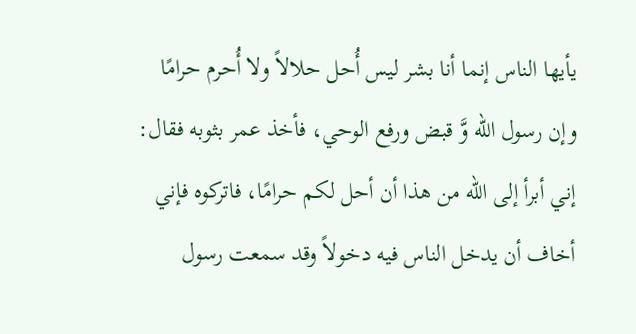يأيها الناس إنما أنا بشر ليس أُحل حلالاً ولا أُحرم حرامًا وإن رسول الله وَّ قبض ورفع الوحي، فأخذ عمر بثوبه فقال: إني أبرأ إلى الله من هذا أن أحل لكم حرامًا، فاتركوه فإني أخاف أن يدخل الناس فيه دخولاً وقد سمعت رسول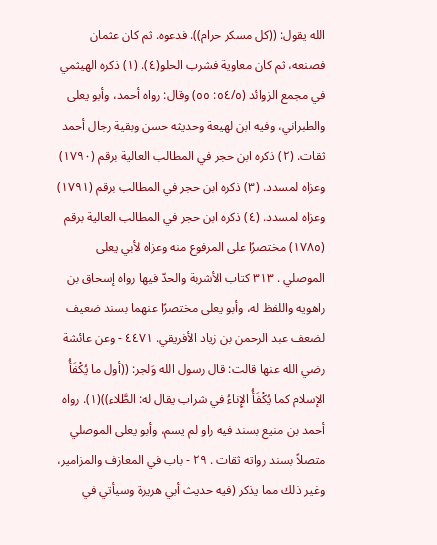الله يقول: ((كل مسكر حرام)). فدعوه. ثم كان عثمان فصنعه، ثم كان معاوية فشرب الحلو(٤). (١) ذكره الهيثمي في مجمع الزوائد (٥٤/٥: ٥٥) وقال: رواه أحمد، وأبو يعلى والطبراني، وفيه ابن لهيعة وحديثه حسن وبقية رجال أحمد ثقات. (٢) ذكره ابن حجر في المطالب العالية برقم (١٧٩٠) وعزاه لمسدد. (٣) ذكره ابن حجر في المطالب برقم (١٧٩١) وعزاه لمسدد. (٤) ذكره ابن حجر في المطالب العالية برقم (١٧٨٥) مختصرًا على المرفوع منه وعزاه لأبي يعلى الموصلي . ٣١٣ کتاب الأشربة والحدّ فيها رواه إسحاق بن راهويه واللفظ له، وأبو يعلى مختصرًا عنهما بسند ضعيف لضعف عبد الرحمن بن زياد الأفريقي. ٤٤٧١ - وعن عائشة رضي الله عنها قالت: قال رسول الله وَلجر: ((أول ما يُكْفَأُ الإسلام كما يُكْفَأُ الإِناءُ في شراب يقال له: الطَّلاء))(١). رواه أحمد بن منيع بسند فيه راو لم يسم، وأبو يعلى الموصلي متصلاً بسند رواته ثقات . ٢٩ - باب في المعازف والمزامير، وغير ذلك مما يذكر (فيه حديث أبي هريرة وسيأتي في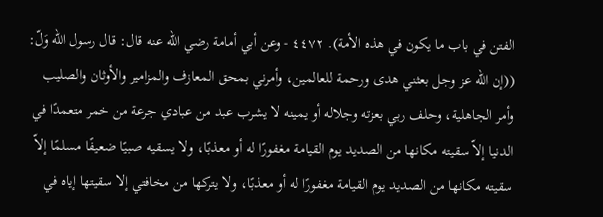الفتن في باب ما يكون في هذه الأمة). ٤٤٧٢ - وعن أبي أمامة رضي الله عنه قال: قال رسول الله وَلّ: ((إن الله عز وجل بعثني هدى ورحمة للعالمين، وأمرني بمحق المعازف والمزامير والأوثان والصليب وأمر الجاهلية، وحلف ربي بعزته وجلاله أو يمينه لا يشرب عبد من عبادي جرعة من خمر متعمدًا في الدنيا إلاّ سقيته مكانها من الصديد يوم القيامة مغفورًا له أو معذبًا، ولا يسقيه صبيًا ضعيفًا مسلمًا إلاّ سقيته مكانها من الصديد يوم القيامة مغفورًا له أو معذبًا، ولا يتركها من مخافتي إلا سقيتها إياه في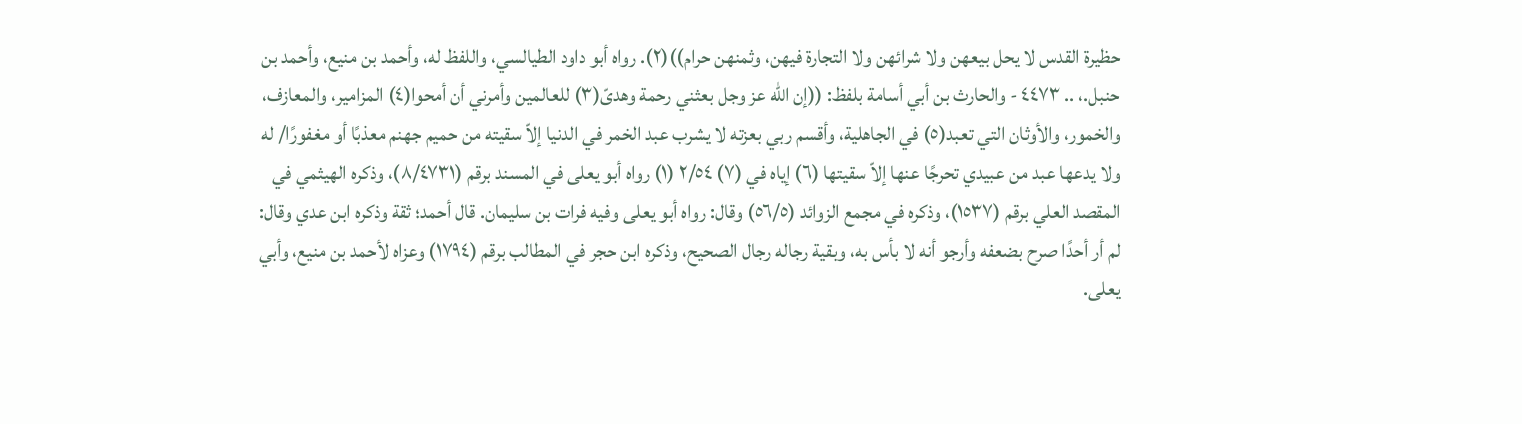حظيرة القدس لا يحل بيعهن ولا شرائهن ولا التجارة فیھن، وثمنهن حرام))(٢). رواه أبو داود الطيالسي، واللفظ له، وأحمد بن منيع، وأحمد بن حنبل.، .. ٤٤٧٣ - والحارث بن أبي أسامة بلفظ: ((إن الله عز وجل بعثني رحمة وهدىّ(٣) للعالمين وأمرني أن أمحوا(٤) المزامير، والمعازف، والخمور، والأوثان التي تعبد(٥) في الجاهلية، وأقسم ربي بعزته لا يشرب عبد الخمر في الدنيا إلاّ سقيته من حميم جهنم معذبًا أو مغفورًا/ له ولا يدعها عبد من عبيدي تحرجًا عنها إلاّ سقيتها (٦) إياه في (٧) ٢/٥٤ (١) رواه أبو يعلى في المسند برقم (٨/٤٧٣١)، وذكره الهيثمي في المقصد العلي برقم (١٥٣٧)، وذكره في مجمع الزوائد (٥٦/٥) وقال: رواه أبو يعلى وفيه فرات بن سليمان. قال أحمد؛ ثقة وذكره ابن عدي وقال: لم أر أحدًا صرح بضعفه وأرجو أنه لا بأس به، وبقية رجاله رجال الصحيح، وذكره ابن حجر في المطالب برقم (١٧٩٤) وعزاه لأحمد بن منيع، وأبي يعلى.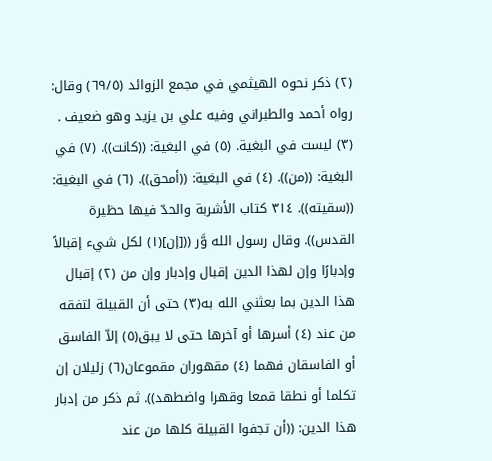(٢) ذكر نحوه الهيثمي في مجمع الزوائد (٦٩/٥) وقال: رواه أحمد والطبراني وفيه علي بن يزيد وهو ضعيف . (٣) ليست في البغية. (٥) في البغية: ((كانت)). (٧) في البغية: ((من)). (٤) في البغية: ((أمحق)). (٦) في البغية: ((سقيته)). ٣١٤ كتاب الأشربة والحدّ فيها حظيرة القدس)). وقال رسول الله وَّر (([إن](١) لكل شيء إقبالاً وإدبارًا وإن لهذا الدين إقبال وإدبار وإن من (٢) إقبال هذا الدين بما بعثني الله به(٣) حتى أن القبيلة لتفقه من عند (٤) أسرها أو آخرها حتى لا يبق(٥) إلاّ الفاسق أو الفاسقان فهما (٤) مقهوران مقموعان(٦) زليلان إن تكلما أو نطقا قمعا وقهرا واضطهد)). ثم ذكر من إدبار هذا الدين: ((أن تجفوا القبيلة كلها من عند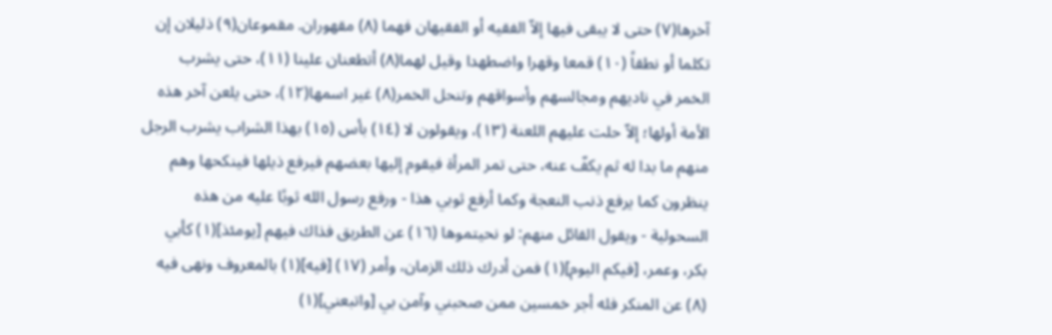آخرها(٧) حتى لا يبقى فيها إلاّ الفقيه أو الفقيهان فهما (٨) مقهوران. مقموعان(٩) ذليلان إن تكلما أو نطقاً (١٠) قمعا وقهرا واضطهدا وقيل لهما(٨) أتطعنان علينا (١١)، حتى يشرب الخمر في ناديهم ومجالسهم وأسواقهم وتنحل الخمر(٨) غير اسمها(١٢)، حتى يلعن آخر هذه الأمة أولها؛ إلاّ حلت عليهم اللعنة (١٣)، ويقولون لا (١٤) بأس (١٥) بهذا الشراب يشرب الرجل منهم ما بدا له ثم يكفّ عنه، حتى تمر المرأة فيقوم إليها بعضهم فيرفع ذيلها فينكحها وهم ينظرون كما يرفع ذنب النعجة وكما أرفع ثوبي هذا - ورفع رسول الله ثوبًا عليه من هذه السحولية - ويقول القائل منهم: لو نحيتموها (١٦) عن الطريق فذاك فيهم [يومئذ](١) كأبي بكر، وعمر، [فيكم اليوم](١) فمن أدرك ذلك الزمان، وأمر (١٧) [فيه](١) بالمعروف ونهى فيه (٨) عن المنكر فله أجر خمسين ممن صحبني وآمن بي [واتبعني](١)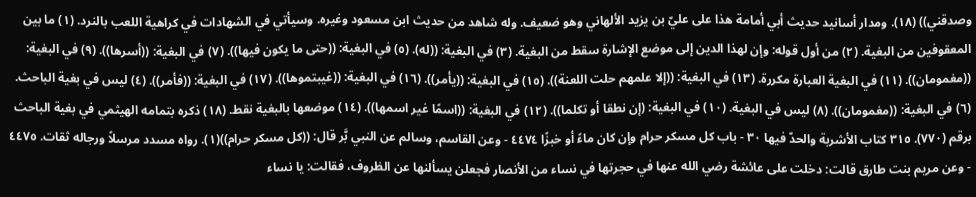وصدقني)) (١٨). ومدار أسانيد حديث أبي أمامة هذا على عليّ بن يزيد الألهاني وهو ضعيف. وله شاهد من حديث ابن مسعود وغيره. وسيأتي في الشهادات في كراهية اللعب بالنرد. (١) ما بين المعقوفين من البغية. (٢) من أول قوله: وإن لهذا الدين إلى موضع الإشارة سقط من البغية. (٣) في البغية: ((له). (٥) في البغية: ((حتى ما يكون فيها)). (٧) في البغية: ((أسرها)). (٩) في البغية: ((مغمومان)). (١١) في البغية العبارة مكررة. (١٣) في البغية: ((إلا علمهم حلت اللعنة)). (١٥) في البغية: ((يأمر)). (١٦) في البغية: ((غيبتموها)). (١٧) في البغية: ((فأمر)). (٤) ليس في بغية الباحث. (٦) في البغية: ((مغمومان)). (٨) ليس في البغية. (١٠) في البغية: (إن نطقا أو تكلما)). (١٢) في البغية: ((اسمًا غير اسمها)). (١٤) موضعها بالبغية نقط. (١٨) ذكره بتمامه الهيثمي في بغية الباحث برقم (٧٧٠). ٣١٥ کتاب الأشربة والحدّ فيها ٣٠ - باب كل مسكر حرام وإن كان ماءً أو خبزًا ٤٤٧٤ - وعن القاسم، وسالم عن النبي بَّر قال: ((كل مسكر حرام))(١). رواه مسدد مرسلاً ورجاله ثقات. ٤٤٧٥ - وعن مريم بنت طارق قالت: دخلت على عائشة رضي الله عنها في حجرتها في نساء من الأنصار فجعلن يسألنها عن الظروف، فقالت: يا نساء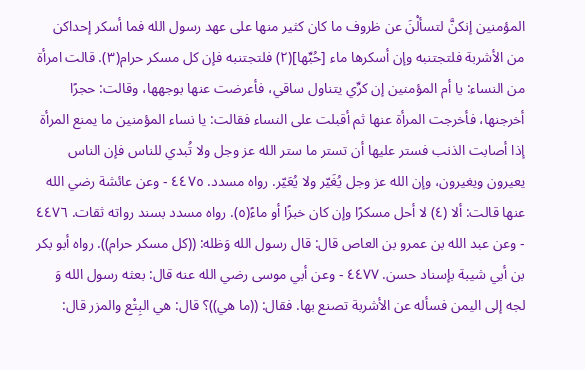المؤمنين إنكنَّ لتسألْنَ عن ظروف ما كان كثير منها على عهد رسول الله فما أسكر إحداكن من الأشربة فلتجتنبه وإن أسكرها ماء [حُبِّها](٢) فلتجتنبه فإن كل مسكر حرام(٣). قالت امرأة من النساء: يا أم المؤمنين إن كرِّي يتناول ساقي، فأعرضت عنها بوجهها، وقالت: حجرًا أخرجنها، فأخرجت المرأة عنها ثم أقبلت على النساء فقالت: يا نساء المؤمنين ما يمنع المرأة إذا أصابت الذنب فستر عليها أن تستر ما ستر الله عز وجل ولا تُبدي للناس فإن الناس يعيرون ويغيرون، وإن الله عز وجل يُغَيّر ولا يُعَيّر. رواه مسدد. ٤٤٧٥ - وعن عائشة رضي الله عنها قالت: ألا (٤) لا أحل مسكرًا وإن كان خبزًا أو ماءً(٥). رواه مسدد بسند رواته ثقات. ٤٤٧٦ - وعن عبد الله بن عمرو بن العاص قال: قال رسول الله وَظله: ((كل مسكر حرام)). رواه أبو بكر بن أبي شيبة بإسناد حسن. ٤٤٧٧ - وعن أبي موسى رضي الله عنه قال: بعثه رسول الله وَ لجه إلى اليمن فسأله عن الأشربة تصنع بها. فقال: ((ما هي))؟ قال: هي البِتْع والمزر قال: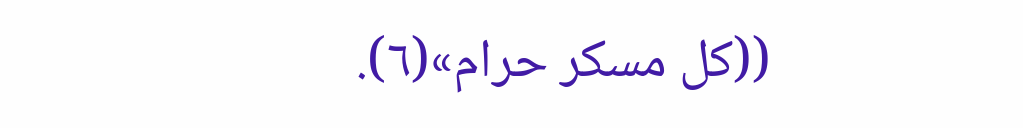((كل مسكر حرام»(٦).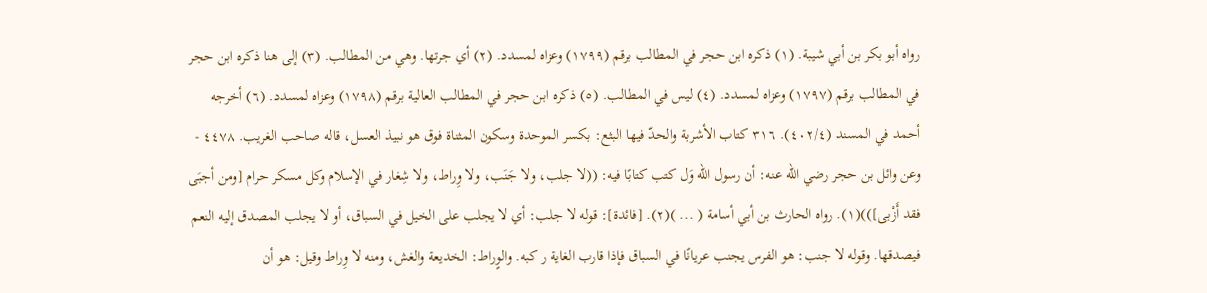رواه أبو بكر بن أبي شيبة. (١) ذكره ابن حجر في المطالب برقم (١٧٩٩) وعزاه لمسدد. (٢) أي جرتها. وهي من المطالب. (٣) إلى هنا ذكره ابن حجر في المطالب برقم (١٧٩٧) وعزاه لمسدد. (٤) ليس في المطالب. (٥) ذكره ابن حجر في المطالب العالية برقم (١٧٩٨) وعزاه لمسدد. (٦) أخرجه أحمد في المسند (٤٠٢/٤). ٣١٦ كتاب الأشربة والحدّ فيها البثع: بكسر الموحدة وسكون المثناة فوق هو نبيذ العسل، قاله صاحب الغريب. ٤٤٧٨ - وعن وائل بن حجر رضي الله عنه: أن رسول الله وَل كتب كتابًا فيه: ((لا جلب، ولا جَنَب، ولا وِراط، ولا شِغار في الإسلام وكل مسكر حرام [ومن أجبَى فقد أَزْبی]))(١). رواه الحارث بن أبي أسامة ( ... )(٢). [فائدة]: قوله لا جلب: أي لا يجلب على الخيل في السباق، أو لا يجلب المصدق إليه النعم فيصدقها. وقوله لا جنب: هو الفرس يجنب عريانًا في السباق فإذا قارب الغاية ر کبه. والوٍراط: الخديعة والغش، ومنه لا وِراط وقيل: هو أن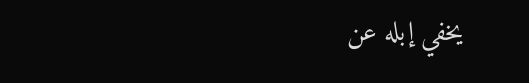يخفي إبله عن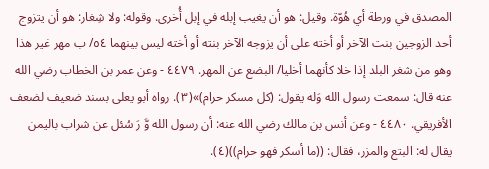المصدق في ورطة أي هُوّة. وقيل: هو أن يغيب إبله في إبل أُخرى. وقوله: ولا شِغار: هو أن يتزوج أحد الزوجين بنت الآخر أو أخته على أن يزوجه الآخر بنته أو أخته ليس بينهما ٥٤/ ب مهر غير هذا وهو من شغر البلد إذا خلا كأنهما أخليا/ البضع عن المهر. ٤٤٧٩ - وعن عمر بن الخطاب رضي الله عنه قال: سمعت رسول الله وَله يقول: (كل مسكر حرام)»(٣). رواه أبو يعلى بسند ضعيف لضعف الأفريقي. ٤٤٨٠ - وعن أنس بن مالك رضي الله عنه: أن رسول الله وَّ رَ سُئل عن شراب باليمن يقال له: البتع والمزر، فقال: ((ما أسكر فهو حرام))(٤).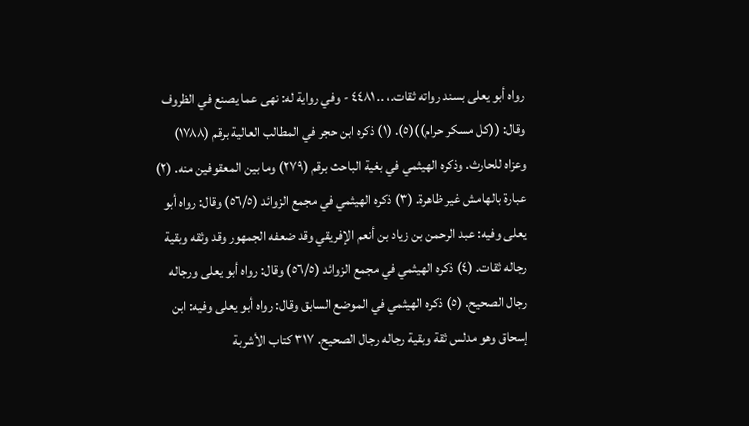رواه أبو يعلى بسند رواته ثقات.، .. ٤٤٨١ - وفي رواية له: نهى عما يصنع في الظروف وقال: ((كل مسكر حرام))(٥). (١) ذكره ابن حجر في المطالب العالية برقم (١٧٨٨) وعزاه للحارث. وذكره الهيثمي في بغية الباحث برقم (٢٧٩) وما بين المعقوفين منه. (٢) عبارة بالهامش غير ظاهرة. (٣) ذكره الهيثمي في مجمع الزوائد (٥٦/٥) وقال: رواه أبو يعلى وفيه: عبد الرحمن بن زياد بن أنعم الإفريقي وقد ضعفه الجمهور وقد وثقه وبقية رجاله ثقات. (٤) ذكره الهيثمي في مجمع الزوائد (٥٦/٥) وقال: رواه أبو يعلى ورجاله رجال الصحيح. (٥) ذكره الهيثمي في الموضع السابق وقال: رواه أبو يعلى وفيه: ابن إسحاق وهو مدلس ثقة وبقية رجاله رجال الصحيح. ٣١٧ کتاب الأشربة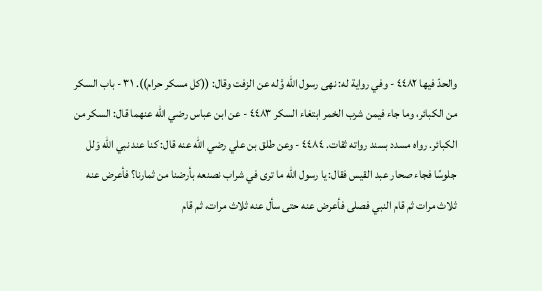والحدّ فيها ٤٤٨٢ - وفي رواية له: نهى رسول الله وَّله عن الزفت وقال: ((كل مسكر حرام)). ٣١ - باب السكر من الكبائر، وما جاء فيمن شرب الخمر ابتغاء السكر ٤٤٨٣ - عن ابن عباس رضي الله عنهما قال: السكر من الكبائر. رواه مسدد بسند رواته ثقات. ٤٤٨٤ - وعن طلق بن علي رضي الله عنه قال: كنا عند نبي الله وَلل جلوسًا فجاء صحار عبد القيس فقال: يا رسول الله ما ترى في شراب نصنعه بأرضنا من ثمارنا؟ فأعرض عنه ثلاث مرات ثم قام النبي فصلى فأعرض عنه حتى سأل عنه ثلاث مرات، ثم قام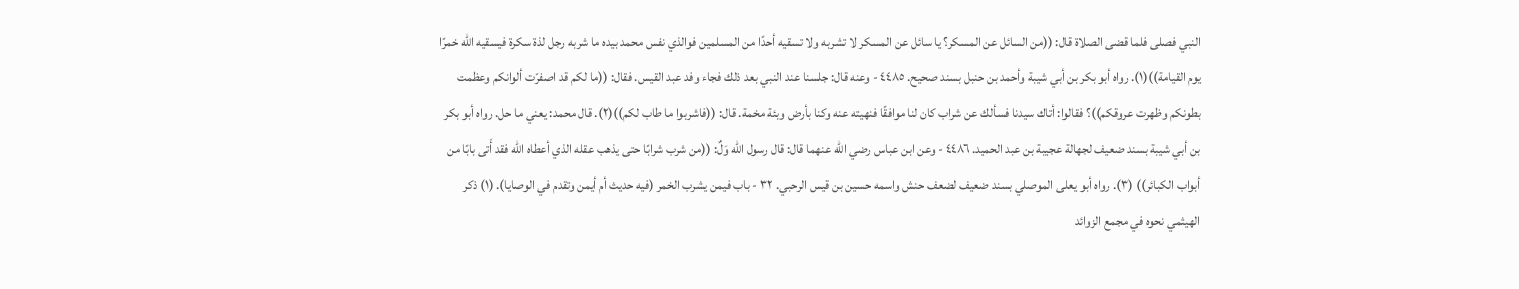النبي فصلى فلما قضى الصلاة قال: ((من السائل عن المسكر؟ يا سائل عن المسكر لا تشربه ولا تسقيه أحدًا من المسلمين فوالذي نفس محمد بيده ما شربه رجل لذة سكرة فيسقيه الله خمرًا يوم القيامة))(١). رواه أبو بكر بن أبي شيبة وأحمد بن حنبل بسند صحيح. ٤٤٨٥ - وعنه قال: جلسنا عند النبي بعد ذلك فجاء وفد عبد القيس. فقال: ((ما لكم قد اصفرّت ألوانكم وعظمت بطونكم وظهرت عروقكم))؟ فقالوا: أتاك سيدنا فسألك عن شراب كان لنا موافقًا فنهيته عنه وكنا بأرض وبئة مخمة. قال: ((فاشربوا ما طاب لكم))(٢). قال محمد: يعني ما حل. رواه أبو بكر بن أبي شيبة بسند ضعيف لجهالة عجيبة بن عبد الحميد. ٤٤٨٦ - وعن ابن عباس رضي الله عنهما قال: قال رسول الله وَلٌ: ((من شرب شرابًا حتى يذهب عقله الذي أعطاه الله فقد أَتى بابًا من أبواب الكبائر)) (٣). رواه أبو يعلى الموصلي بسند ضعيف لضعف حنش واسمه حسين بن قيس الرحبي. ٣٢ - باب فيمن يشرب الخمر (فیه حديث أم أيمن وتقدم في الوصايا). (١) ذكر الهيثمي نحوه في مجمع الزوائد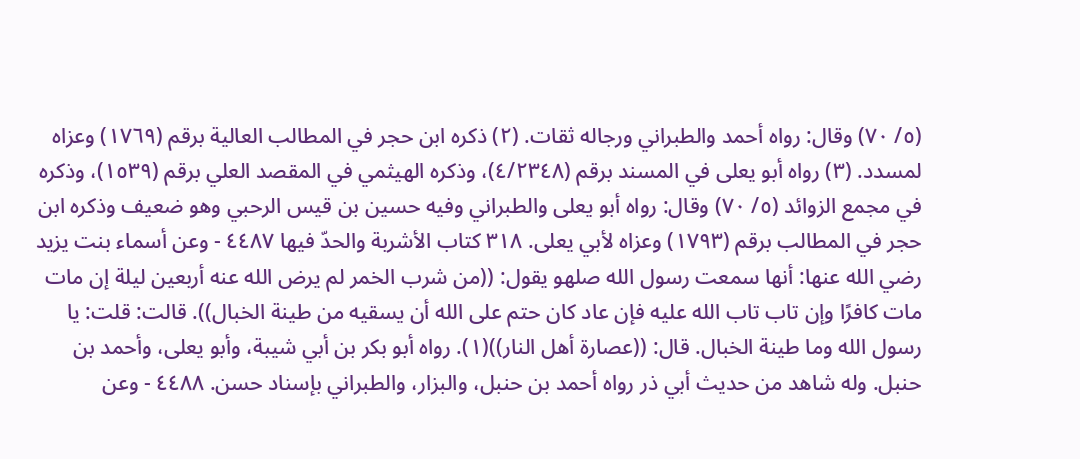(٥/ ٧٠) وقال: رواه أحمد والطبراني ورجاله ثقات. (٢) ذكره ابن حجر في المطالب العالية برقم (١٧٦٩) وعزاه لمسدد. (٣) رواه أبو يعلى في المسند برقم (٤/٢٣٤٨)، وذكره الهيثمي في المقصد العلي برقم (١٥٣٩)، وذكره في مجمع الزوائد (٥/ ٧٠) وقال: رواه أبو يعلى والطبراني وفيه حسين بن قيس الرحبي وهو ضعيف وذكره ابن حجر في المطالب برقم (١٧٩٣) وعزاه لأبي يعلى. ٣١٨ كتاب الأشربة والحدّ فيها ٤٤٨٧ - وعن أسماء بنت يزيد رضي الله عنها: أنها سمعت رسول الله صلهو يقول: ((من شرب الخمر لم يرض الله عنه أربعين ليلة إن مات مات كافرًا وإن تاب تاب الله عليه فإن عاد كان حتم على الله أن يسقيه من طينة الخبال)). قالت: قلت: يا رسول الله وما طينة الخبال. قال: ((عصارة أهل النار))(١). رواه أبو بكر بن أبي شيبة، وأبو يعلى، وأحمد بن حنبل. وله شاهد من حديث أبي ذر رواه أحمد بن حنبل، والبزار، والطبراني بإسناد حسن. ٤٤٨٨ - وعن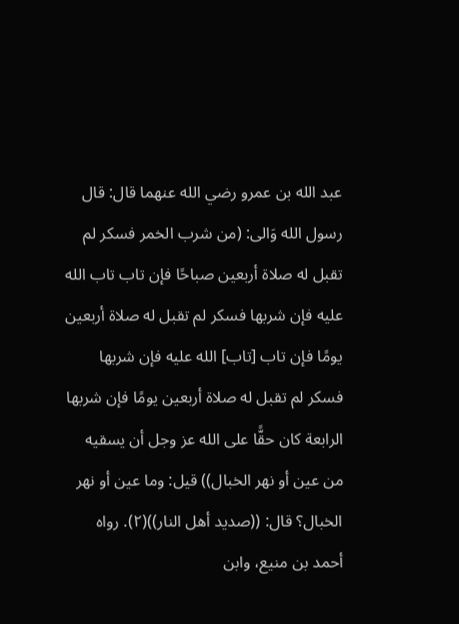عبد الله بن عمرو رضي الله عنهما قال: قال رسول الله وَالى: (من شرب الخمر فسكر لم تقبل له صلاة أربعين صباحًا فإن تاب تاب الله عليه فإن شربها فسكر لم تقبل له صلاة أربعين يومًا فإن تاب [تاب] الله عليه فإن شربها فسكر لم تقبل له صلاة أربعين يومًا فإن شربها الرابعة كان حقًّا على الله عز وجل أن يسقيه من عين أو نهر الخبال)) قيل: وما عين أو نهر الخبال؟ قال: ((صديد أهل النار))(٢). رواه أحمد بن منيع، وابن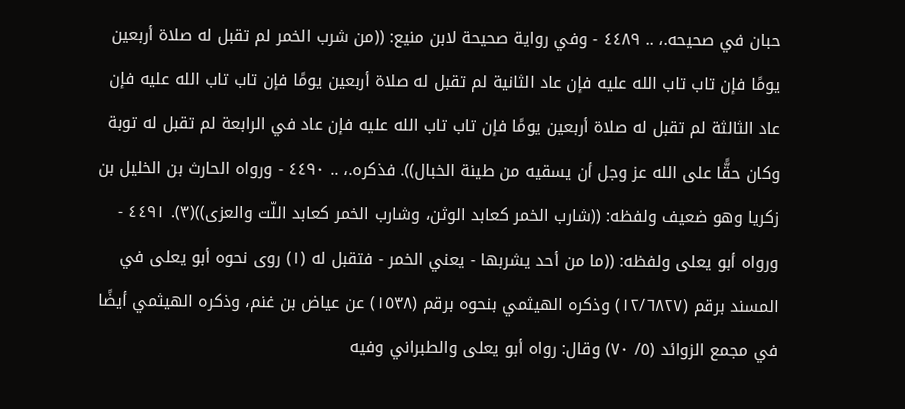حبان في صحيحه.، .. ٤٤٨٩ - وفي رواية صحيحة لابن منيع: ((من شرب الخمر لم تقبل له صلاة أربعين يومًا فإن تاب تاب الله عليه فإن عاد الثانية لم تقبل له صلاة أربعين يومًا فإن تاب تاب الله عليه فإن عاد الثالثة لم تقبل له صلاة أربعين يومًا فإن تاب تاب الله عليه فإن عاد في الرابعة لم تقبل له توبة وكان حقًّا على الله عز وجل أن يسقيه من طينة الخبال)). فذكره.، .. ٤٤٩٠ - ورواه الحارث بن الخليل بن زكريا وهو ضعيف ولفظه: ((شارب الخمر كعابد الوثن، وشارب الخمر كعابد اللّت والعزى))(٣). ٤٤٩١ - ورواه أبو يعلى ولفظه: ((ما من أحد يشربها - يعني الخمر - فتقبل له (١) روى نحوه أبو يعلى في المسند برقم (١٢/٦٨٢٧) وذكره الهيثمي بنحوه برقم (١٥٣٨) عن عياض بن غنم، وذكره الهيثمي أيضًا في مجمع الزوائد (٥/ ٧٠) وقال: رواه أبو يعلى والطبراني وفيه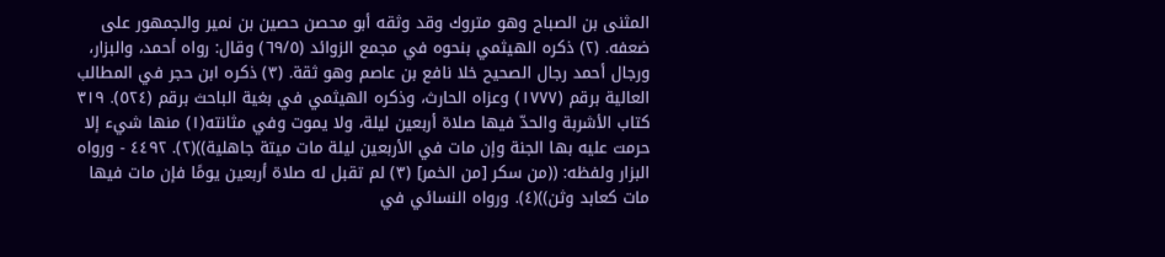المثنى بن الصباح وهو متروك وقد وثقه أبو محصن حصين بن نمير والجمهور على ضعفه. (٢) ذكره الهيثمي بنحوه في مجمع الزوائد (٦٩/٥) وقال: رواه أحمد، والبزار، ورجال أحمد رجال الصحيح خلا نافع بن عاصم وهو ثقة. (٣) ذكره ابن حجر في المطالب العالية برقم (١٧٧٧) وعزاه الحارث، وذكره الهيثمي في بغية الباحث برقم (٥٢٤). ٣١٩ كتاب الأشربة والحدّ فيها صلاة أربعين ليلة، ولا يموت وفي مثانته(١) منها شيء إلا حرمت عليه بها الجنة وإن مات في الأربعين ليلة مات ميتة جاهلية))(٢). ٤٤٩٢ - ورواه البزار ولفظه: ((من سكر [من الخمر] (٣) لم تقبل له صلاة أربعين يومًا فإن مات فيها مات كعابد وثن))(٤). ورواه النسائي في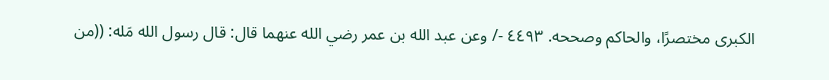الکبری مختصرًا، والحاكم وصححه. ٤٤٩٣ -/ وعن عبد الله بن عمر رضي الله عنهما قال: قال رسول الله مَله: ((من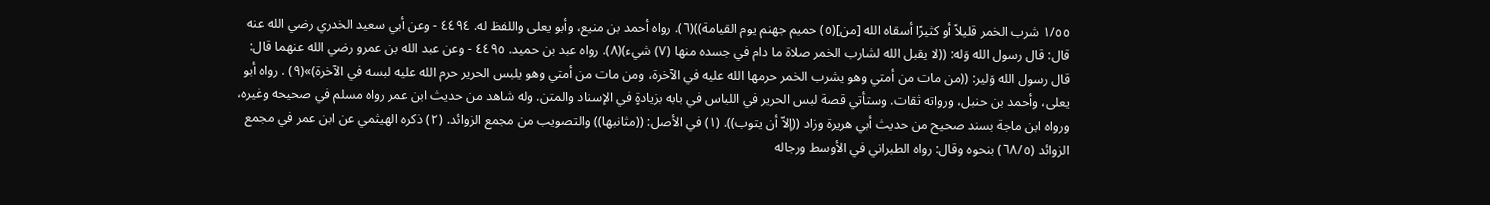١/٥٥ شرب الخمر قليلاً أو كثيرًا أسقاه الله [من](٥) حميم جهنم يوم القيامة))(٦). رواه أحمد بن منيع، وأبو يعلى واللفظ له. ٤٤٩٤ - وعن أبي سعيد الخدري رضي الله عنه قال: قال رسول الله وَله: ((لا يقبل الله لشارب الخمر صلاة ما دام في جسده منها (٧) شيء)(٨). رواه عبد بن حميد. ٤٤٩٥ - وعن عبد الله بن عمرو رضي الله عنهما قال: قال رسول الله وَلير: ((من مات من أمتي وهو يشرب الخمر حرمها الله عليه في الآخرة، ومن مات من أمتي وهو يلبس الحرير حرم الله عليه لبسه في الآخرة)»(٩) . رواه أبو يعلى، وأحمد بن حنبل، ورواته ثقات. وستأتي قصة لبس الحرير في اللباس في بابه بزيادةٍ في الإسناد والمتن. وله شاهد من حديث ابن عمر رواه مسلم في صحيحه وغيره، ورواه ابن ماجة بسند صحيح من حديث أبي هريرة وزاد ((إلاّ أن يتوب)). (١) في الأصل: ((مثانبها)) والتصويب من مجمع الزوائد. (٢) ذكره الهيثمي عن ابن عمر في مجمع الزوائد (٦٨/٥) بنحوه وقال: رواه الطبراني في الأوسط ورجاله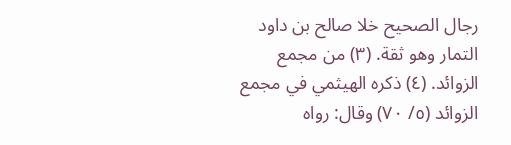رجال الصحيح خلا صالح بن داود التمار وهو ثقة. (٣) من مجمع الزوائد. (٤) ذكره الهيثمي في مجمع الزوائد (٥/ ٧٠) وقال: رواه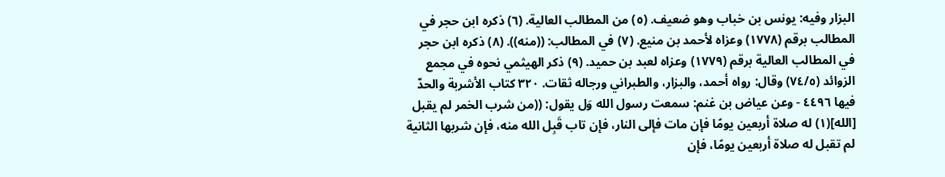البزار وفيه: يونس بن خباب وهو ضعيف. (٥) من المطالب العالية. (٦) ذكره ابن حجر في المطالب برقم (١٧٧٨) وعزاه لأحمد بن منيع. (٧) في المطالب: ((منه)). (٨) ذكره ابن حجر في المطالب العالية برقم (١٧٧٩) وعزاه لعبد بن حميد. (٩) ذكر الهيثمي نحوه في مجمع الزوائد (٧٤/٥) وقال: رواه أحمد، والبزار، والطبراني ورجاله ثقات. ٣٢٠ كتاب الأشربة والحدّ فيها ٤٤٩٦ - وعن عياض بن غنم: سمعت رسول الله وَل يقول: ((من شرب الخمر لم يقبل [الله](١) له صلاة أربعين يومًا فإن مات فإلى النار، فإن تاب قَبِل الله منه، فإن شربها الثانية لم تقبل له صلاة أربعين يومًا، فإن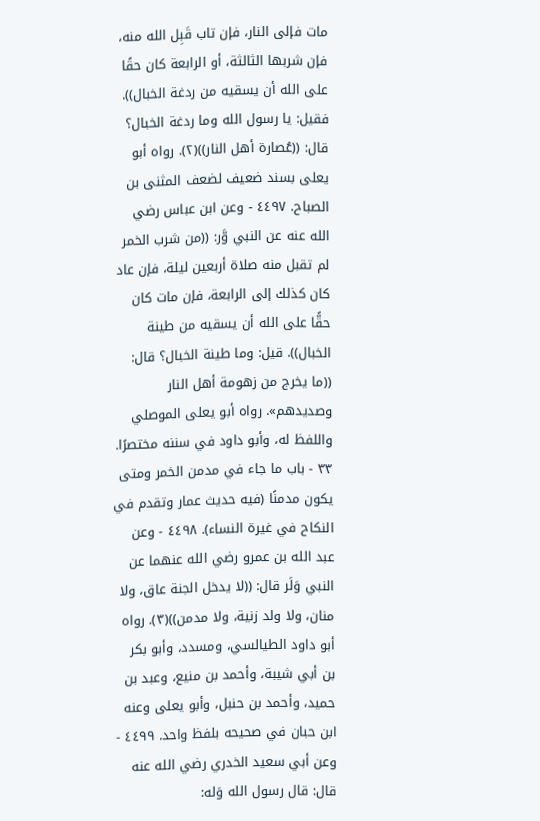مات فإلى النار، فإن تاب قَبِل الله منه، فإن شربها الثالثة، أو الرابعة كان حقًا على الله أن يسقيه من ردغة الخبال)). فقيل: يا رسول الله وما ردغة الخبال؟ قال: ((عُصارة أهل النار))(٢). رواه أبو يعلى بسند ضعيف لضعف المثنى بن الصباح. ٤٤٩٧ - وعن ابن عباس رضي الله عنه عن النبي وَّر: ((من شرب الخمر لم تقبل منه صلاة أربعين ليلة، فإن عاد كان كذلك إلى الرابعة، فإن مات كان حقًّا على الله أن يسقيه من طينة الخبال)). قيل: وما طينة الخبال؟ قال: ((ما يخرج من زهومة أهل النار وصديدهم». رواه أبو يعلى الموصلي واللفظ له، وأبو داود في سننه مختصرًا. ٣٣ - باب ما جاء في مدمن الخمر ومتى يكون مدمنًا (فيه حديث عمار وتقدم في النكاح في غيرة النساء). ٤٤٩٨ - وعن عبد الله بن عمرو رضي الله عنهما عن النبي وَلَر قال: ((لا يدخل الجنة عاق، ولا منان، ولا ولد زنية، ولا مدمن))(٣). رواه أبو داود الطيالسي، ومسدد، وأبو بكر بن أبي شيبة، وأحمد بن منيع، وعبد بن حميد، وأحمد بن حنبل، وأبو يعلى وعنه ابن حبان في صحيحه بلفظ واحد. ٤٤٩٩ - وعن أبي سعيد الخدري رضي الله عنه قال: قال رسول الله وَله: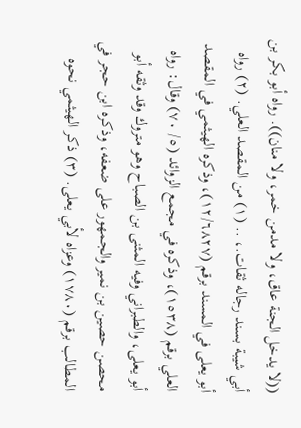((لا يدخل الجنة عاق، ولا مدمن خمر، ولا منان)). رواه أبو بكر بن أبي شيبة بسند رجاله ثقات.، .. (١) من المقصد العلي. (٢) رواه أبو يعلى في المسند برقم (١٢/٦٨٢٧)، وذكره الهيثمي في المقصد العلي برقم (١٥٣٨)، وذكره في مجمع الزوائد (٥/ ٧٠) وقال: رواه أبو يعلى، والطبراني وفيه المثنى بن الصباح وهو متروك وقد وثقه أبو محصن حصين بن نمير والجمهور على ضعفه، وذكره ابن حجر في المطالب برقم (١٧٨٠) وعزاه لأبي يعلى. (٣) ذكر الهيثمي نحوه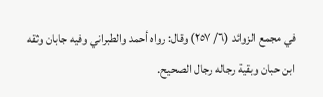في مجمع الزوائد (٦/ ٢٥٧) وقال: رواه أحمد والطبراني وفيه جابان وثقه ابن حبان وبقية رجاله رجال الصحيح.